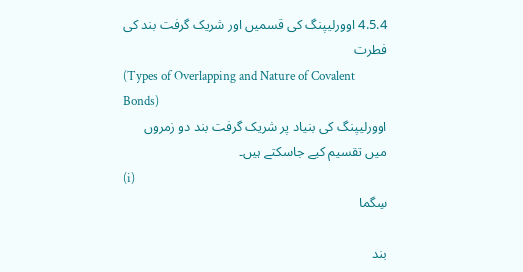4.5.4 اوورلیپنگ کی قسمیں اور شریک گرفت بند کی فطرت
(Types of Overlapping and Nature of Covalent Bonds)
اوورلیپنگ کی بنیاد پر شریک گرفت بند دو زمروں میں تقسیم کیے جاسکتے ہیں۔
(i)
سِگما

بند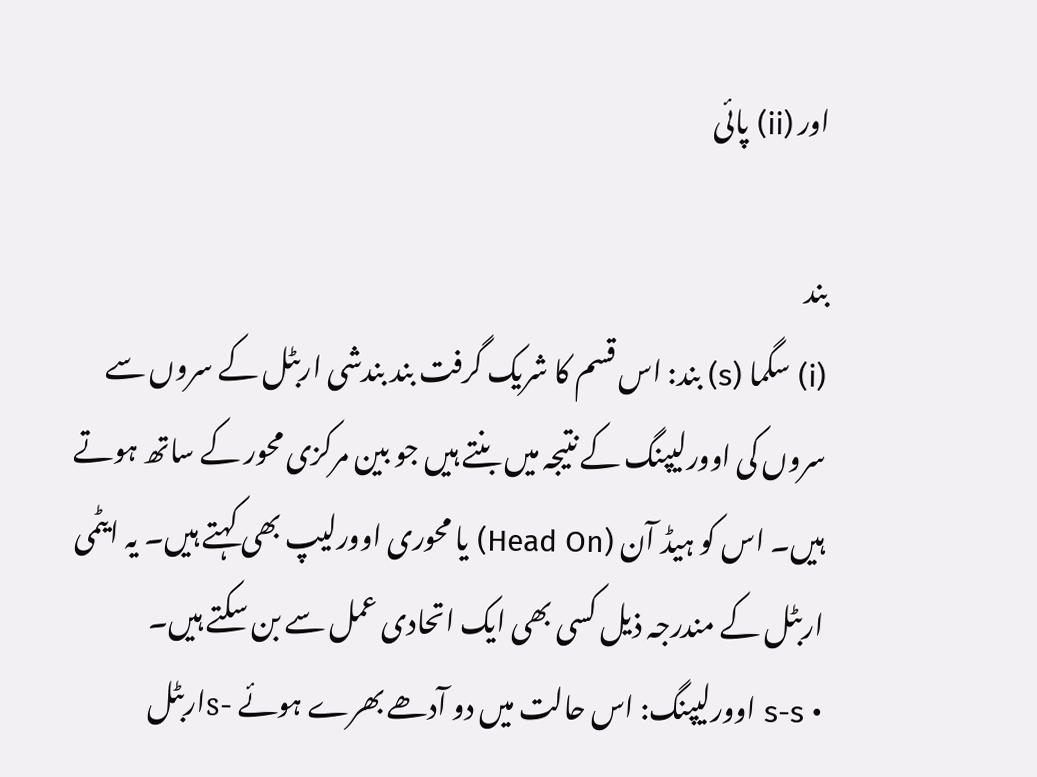اور (ii) پائی

بند
(i) سگما (s) بند: اس قسم کا شریک گرفت بند بندشی اربٹل کے سروں سے سروں کی اوورلیپنگ کے نتیجہ میں بنتے ہیں جو بین مرکزی محور کے ساتھ ہوتے ہیں۔ اس کو ہیڈ آن (Head On) یا محوری اوورلیپ بھی کہتے ہیں۔ یہ ایٹمی اربٹل کے مندرجہ ذیل کسی بھی ایک اتحادی عمل سے بن سکتے ہیں۔
• s-s اوورلیپنگ: اس حالت میں دو آدھے بھرے ہوئے -sاربٹل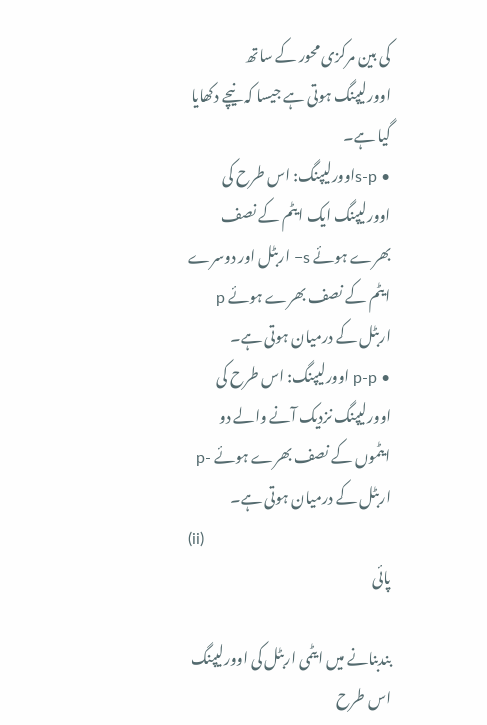کی بین مرکزی محور کے ساتھ اوورلیپنگ ہوتی ہے جیسا کہ نیچے دکھایا گیا ہے۔
• s-pاوورلیپنگ: اس طرح کی اوورلیپنگ ایک ایٹم کے نصف بھرے ہوئے s− اربٹل اور دوسرے ایٹم کے نصف بھرے ہوئے p اربٹل کے درمیان ہوتی ہے۔
• p-p اوورلیپنگ: اس طرح کی اوورلیپنگ نزدیک آنے والے دو ایٹموں کے نصف بھرے ہوئے -p اربٹل کے درمیان ہوتی ہے۔
(ii)
پائی

بندبنانے میں ایٹمی اربٹل کی اوورلیپنگ اس طرح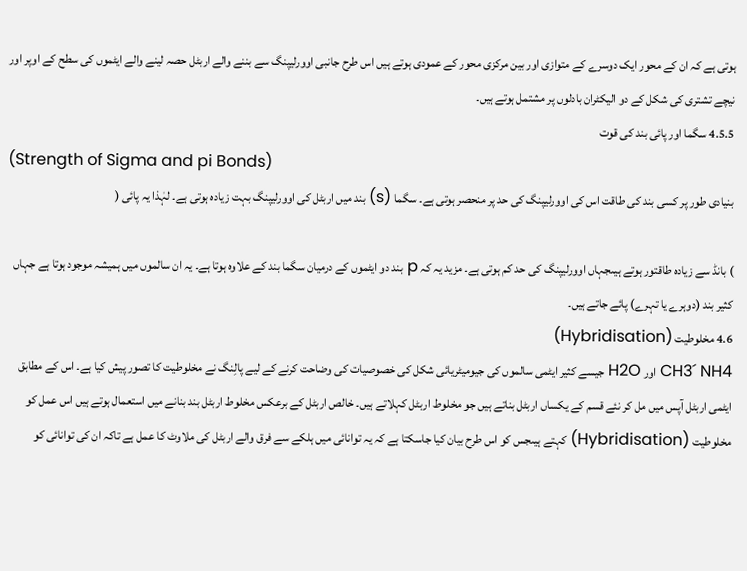ہوتی ہے کہ ان کے محور ایک دوسرے کے متوازی اور بین مرکزی محور کے عمودی ہوتے ہیں اس طرح جانبی اوورلیپنگ سے بننے والے اربٹل حصہ لینے والے ایٹموں کی سطح کے اوپر اور نیچے تشتری کی شکل کے دو الیکٹران بادلوں پر مشتمل ہوتے ہیں۔
4.5.5 سگما اور پائی بند کی قوت
(Strength of Sigma and pi Bonds)
بنیادی طور پر کسی بند کی طاقت اس کی اوورلیپنگ کی حد پر منحصر ہوتی ہے۔ سگما (s) بند میں اربٹل کی اوورلیپنگ بہت زیادہ ہوتی ہے۔ لہٰذا یہ پائی (

) بانڈ سے زیادہ طاقتور ہوتے ہیںجہاں اوورلیپنگ کی حد کم ہوتی ہے۔ مزید یہ کہ p بند دو ایٹموں کے درمیان سگما بند کے علاوہ ہوتا ہے۔ یہ ان سالموں میں ہمیشہ موجود ہوتا ہے جہاں کثیر بند (دوہرے یا تہرے) پائے جاتے ہیں۔
4.6 مخلوطیت (Hybridisation)
CH3´ NH4 اور H2O جیسے کثیر ایٹمی سالموں کی جیومیٹریائی شکل کی خصوصیات کی وضاحت کرنے کے لیے پالِنگ نے مخلوطیت کا تصور پیش کیا ہے۔ اس کے مطابق ایٹمی اربٹل آپس میں مل کر نئے قسم کے یکساں اربٹل بناتے ہیں جو مخلوط اربٹل کہلاتے ہیں۔ خالص اربٹل کے برعکس مخلوط اربٹل بند بنانے میں استعمال ہوتے ہیں اس عمل کو مخلوطیت (Hybridisation) کہتے ہیںجس کو اس طرح بیان کیا جاسکتا ہے کہ یہ توانائی میں ہلکے سے فرق والے اربٹل کی ملاوٹ کا عمل ہے تاکہ ان کی توانائی کو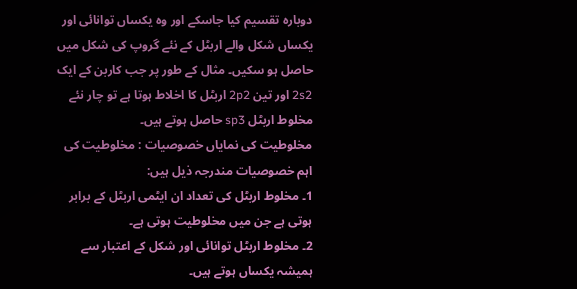دوبارہ تقسیم کیا جاسکے اور وہ یکساں توانائی اور یکساں شکل والے اربٹل کے نئے گروپ کی شکل میں حاصل ہو سکیں۔ مثال کے طور پر جب کاربن کے ایک 2s2 اور تین 2p2 اربٹل کا اخلاط ہوتا ہے تو چار نئے مخلوط اربٹل sp3 حاصل ہوتے ہیں۔
مخلوطیت کی نمایاں خصوصیات : مخلوطیت کی اہم خصوصیات مندرجہ ذیل ہیں:
1۔ مخلوط اربٹل کی تعداد ان ایٹمی اربٹل کے برابر ہوتی ہے جن میں مخلوطیت ہوتی ہے۔
2۔ مخلوط اربٹل توانائی اور شکل کے اعتبار سے ہمیشہ یکساں ہوتے ہیں۔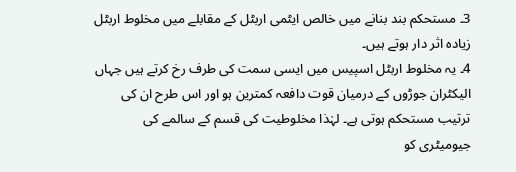3۔ مستحکم بند بنانے میں خالص ایٹمی اربٹل کے مقابلے میں مخلوط اربٹل زیادہ اثر دار ہوتے ہیں۔
4۔ یہ مخلوط اربٹل اسپیس میں ایسی سمت کی طرف رخ کرتے ہیں جہاں الیکٹران جوڑوں کے درمیان قوت دافعہ کمترین ہو اور اس طرح ان کی ترتیب مستحکم ہوتی ہے۔ لہٰذا مخلوطیت کی قسم کے سالمے کی جیومیٹری کو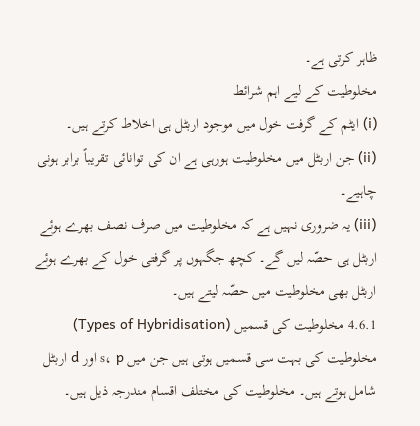ظاہر کرتی ہے۔
مخلوطیت کے لیے اہم شرائط
(i) ایٹم کے گرفت خول میں موجود اربٹل ہی اخلاط کرتے ہیں۔
(ii) جن اربٹل میں مخلوطیت ہورہی ہے ان کی توانائی تقریباً برابر ہونی چاہیے۔
(iii) یہ ضروری نہیں ہے کہ مخلوطیت میں صرف نصف بھرے ہوئے اربٹل ہی حصّہ لیں گے۔ کچھ جگہوں پر گرفتی خول کے بھرے ہوئے اربٹل بھی مخلوطیت میں حصّہ لیتے ہیں۔
4.6.1 مخلوطیت کی قسمیں (Types of Hybridisation)
مخلوطیت کی بہت سی قسمیں ہوتی ہیں جن میں s، p اور d اربٹل شامل ہوتے ہیں۔ مخلوطیت کی مختلف اقسام مندرجہ ذیل ہیں۔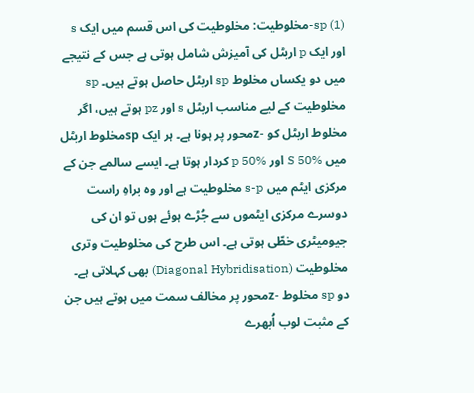(1) sp-مخلوطیت: مخلوطیت کی اس قسم میں ایک s اور ایک p اربٹل کی آمیزش شامل ہوتی ہے جس کے نتیجے میں دو یکساں مخلوط sp اربٹل حاصل ہوتے ہیں۔ sp مخلوطیت کے لیے مناسب اربٹل s اور pz ہوتے ہیں، اگر مخلوط اربٹل کو -zمحور پر ہونا ہے۔ ہر ایک spمخلوط اربٹل میں S 50% اور p 50% کردار ہوتا ہے۔ ایسے سالمے جن کے مرکزی ایٹم میں s-p مخلوطیت ہے اور وہ براہِ راست دوسرے مرکزی ایٹموں سے جُڑے ہوئے ہوں تو ان کی جیومیٹری خطّی ہوتی ہے۔ اس طرح کی مخلوطیت وتری مخلوطیت (Diagonal Hybridisation) بھی کہلاتی ہے۔
دو sp مخلوط -zمحور پر مخالف سمت میں ہوتے ہیں جن کے مثبت لوب اُبھرے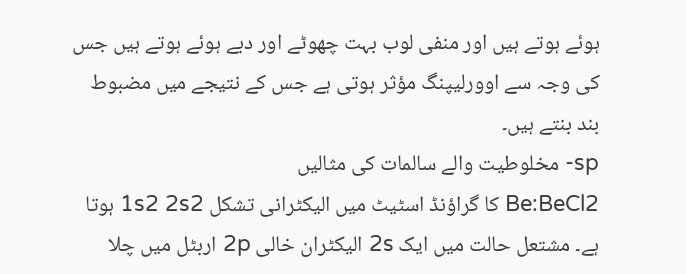ہوئے ہوتے ہیں اور منفی لوب بہت چھوٹے اور دبے ہوئے ہوتے ہیں جس کی وجہ سے اوورلیپنگ مؤثر ہوتی ہے جس کے نتیجے میں مضبوط بند بنتے ہیں۔
sp- مخلوطیت والے سالمات کی مثالیں
Be:BeCl2 کا گراؤنڈ اسٹیٹ میں الیکٹرانی تشکل 1s2 2s2 ہوتا ہے۔ مشتعل حالت میں ایک 2s الیکٹران خالی 2p اربٹل میں چلا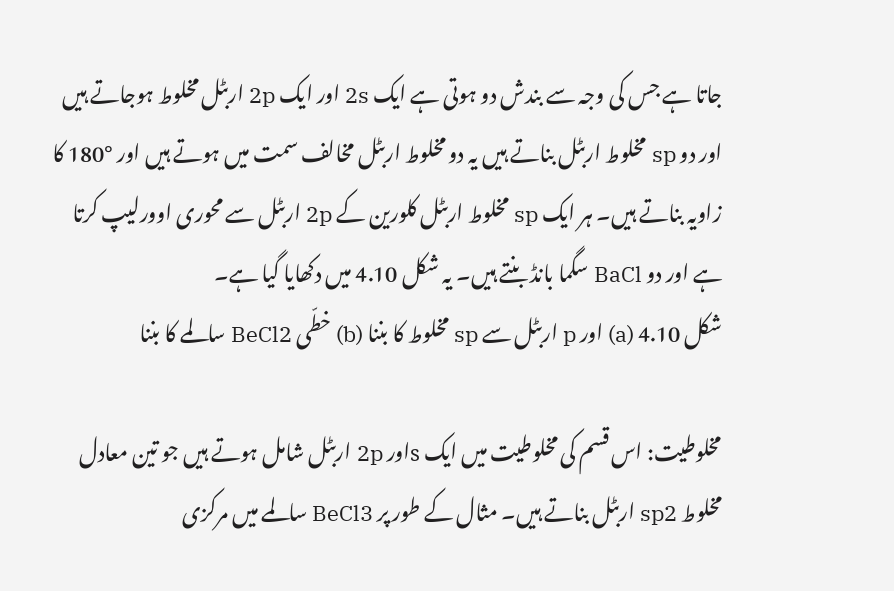جاتا ہے جس کی وجہ سے بندش دو ہوتی ہے ایک 2s اور ایک 2p اربٹل مخلوط ہوجاتے ہیں اور دو sp مخلوط اربٹل بناتے ہیں یہ دو مخلوط اربٹل مخالف سمت میں ہوتے ہیں اور °180 کا زاویہ بناتے ہیں۔ ہر ایک sp مخلوط اربٹل کلورین کے 2p اربٹل سے محوری اوورلیپ کرتا ہے اور دو BaCl سگما بانڈ بنتے ہیں۔ یہ شکل 4.10 میں دکھایا گیا ہے۔
شکل 4.10 (a) اور p اربٹل سے sp مخلوط کا بننا (b) خطّی BeCl2 سالمے کا بننا

مخلوطیت: اس قسم کی مخلوطیت میں ایک sاور 2p اربٹل شامل ہوتے ہیں جو تین معادل مخلوط sp2 اربٹل بناتے ہیں۔ مثال کے طور پر BeCl3 سالمے میں مرکزی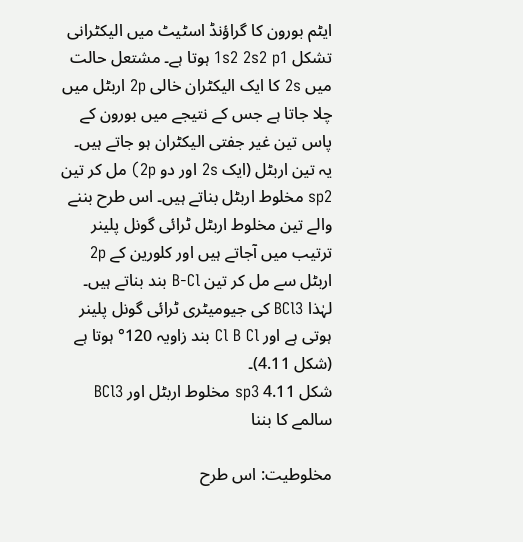ایٹم بورون کا گراؤنڈ اسٹیٹ میں الیکٹرانی تشکل 1s2 2s2 p1 ہوتا ہے۔ مشتعل حالت میں 2s کا ایک الیکٹران خالی 2p اربٹل میں چلا جاتا ہے جس کے نتیجے میں بورون کے پاس تین غیر جفتی الیکٹران ہو جاتے ہیں۔ یہ تین اربٹل (ایک 2s اور دو 2p) مل کر تین sp2 مخلوط اربٹل بناتے ہیں۔ اس طرح بننے والے تین مخلوط اربٹل ٹرائی گونل پلینر ترتیب میں آجاتے ہیں اور کلورین کے 2p اربٹل سے مل کر تین B-Cl بند بناتے ہیں۔ لہٰذا BCl3 کی جیومیٹری ٹرائی گونل پلینر ہوتی ہے اور Cl B Cl بند زاویہ 120° ہوتا ہے (شکل 4.11)۔
شکل 4.11 sp3 مخلوط اربٹل اور BCl3 سالمے کا بننا

مخلوطیت: اس طرح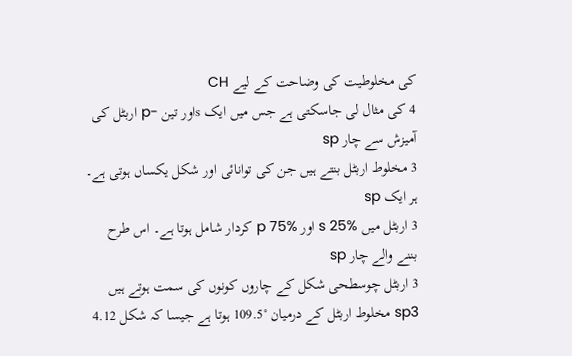کی مخلوطیت کی وضاحت کے لیے CH
4 کی مثال لی جاسکتی ہے جس میں ایک sاور تین -p اربٹل کی آمیزش سے چار sp
3 مخلوط اربٹل بنتے ہیں جن کی توانائی اور شکل یکساں ہوتی ہے۔ ہر ایک sp
3 اربٹل میں s 25% اور p 75% کردار شامل ہوتا ہے۔ اس طرح بننے والے چار sp
3 اربٹل چوسطحی شکل کے چاروں کونوں کی سمت ہوتے ہیں sp3 مخلوط اربٹل کے درمیان °109.5 ہوتا ہے جیسا کہ شکل 4.12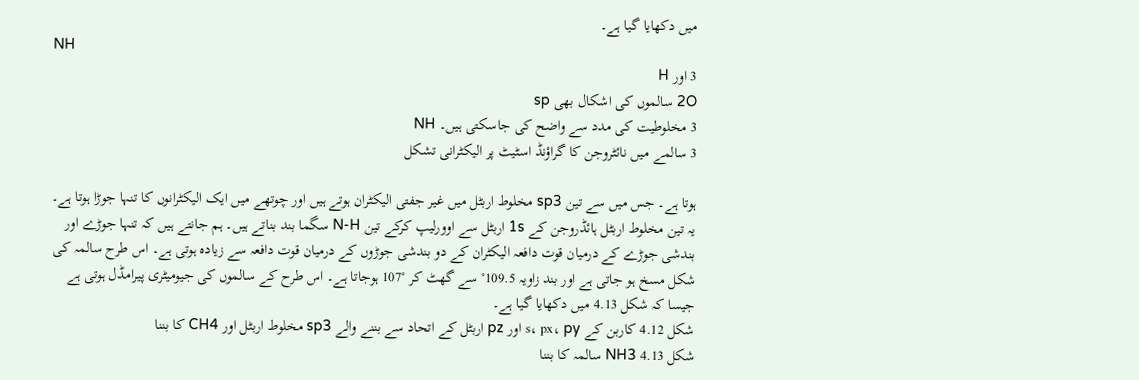میں دکھایا گیا ہے۔
NH
3 اور H
2O سالموں کی اشکال بھی sp
3 مخلوطیت کی مدد سے واضح کی جاسکتی ہیں۔ NH
3 سالمے میں نائٹروجن کا گراؤنڈ اسٹیٹ پر الیکٹرانی تشکل

ہوتا ہے۔ جس میں سے تین sp3 مخلوط اربٹل میں غیر جفتی الیکٹران ہوتے ہیں اور چوتھے میں ایک الیکٹرانوں کا تنہا جوڑا ہوتا ہے۔ یہ تین مخلوط اربٹل ہائڈروجن کے 1s اربٹل سے اوورلیپ کرکے تین N-H سگما بند بناتے ہیں۔ ہم جانتے ہیں کہ تنہا جوڑے اور بندشی جوڑے کے درمیان قوت دافعہ الیکٹران کے دو بندشی جوڑوں کے درمیان قوت دافعہ سے زیادہ ہوتی ہے۔ اس طرح سالمہ کی شکل مسخ ہو جاتی ہے اور بند زاویہ 109.5° سے گھٹ کر °107 ہوجاتا ہے۔ اس طرح کے سالموں کی جیومیٹری پیرامڈل ہوتی ہے جیسا کہ شکل 4.13 میں دکھایا گیا ہے۔
شکل 4.12 کاربن کے s، px، py اور pz اربٹل کے اتحاد سے بننے والے sp3 مخلوط اربٹل اور CH4 کا بننا
شکل 4.13 NH3 سالمہ کا بننا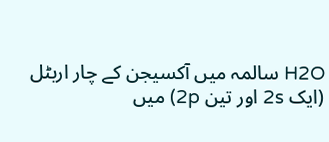H2O سالمہ میں آکسیجن کے چار اربٹل (ایک 2s اور تین 2p) میں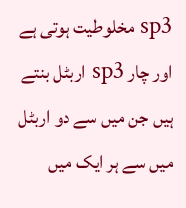sp3 مخلوطیت ہوتی ہے اور چار sp3 اربٹل بنتے ہیں جن میں سے دو اربٹل میں سے ہر ایک میں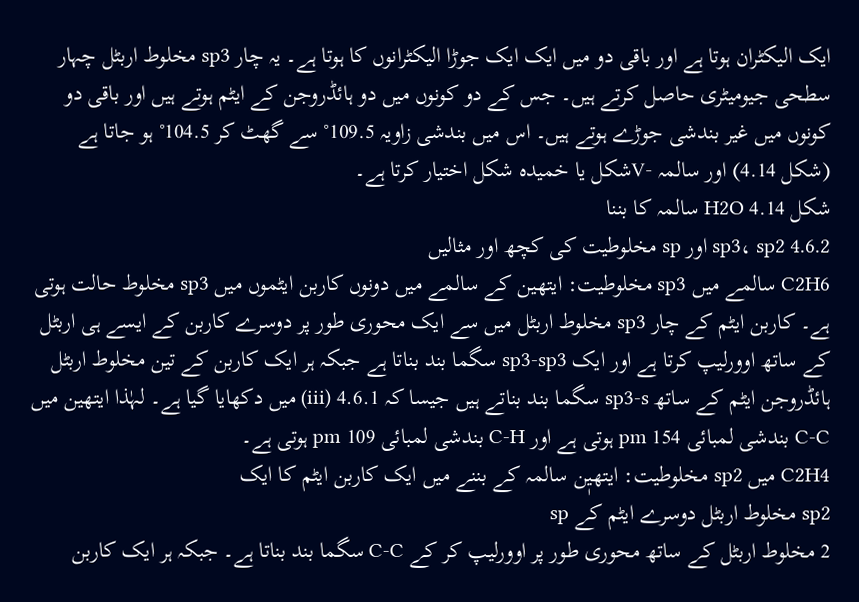ایک الیکٹران ہوتا ہے اور باقی دو میں ایک ایک جوڑا الیکٹرانوں کا ہوتا ہے۔ یہ چار sp3 مخلوط اربٹل چہار سطحی جیومیٹری حاصل کرتے ہیں۔ جس کے دو کونوں میں دو ہائڈروجن کے ایٹم ہوتے ہیں اور باقی دو کونوں میں غیر بندشی جوڑے ہوتے ہیں۔ اس میں بندشی زاویہ 109.5° سے گھٹ کر 104.5° ہو جاتا ہے (شکل 4.14) اور سالمہ -Vشکل یا خمیدہ شکل اختیار کرتا ہے۔
شکل 4.14 H2O سالمہ کا بننا
4.6.2 sp3، sp2 اور sp مخلوطیت کی کچھ اور مثالیں
C2H6 سالمے میں sp3 مخلوطیت: ایتھین کے سالمے میں دونوں کاربن ایٹموں میں sp3 مخلوط حالت ہوتی ہے۔ کاربن ایٹم کے چار sp3 مخلوط اربٹل میں سے ایک محوری طور پر دوسرے کاربن کے ایسے ہی اربٹل کے ساتھ اوورلیپ کرتا ہے اور ایک sp3-sp3 سگما بند بناتا ہے جبکہ ہر ایک کاربن کے تین مخلوط اربٹل ہائڈروجن ایٹم کے ساتھ sp3-s سگما بند بناتے ہیں جیسا کہ 4.6.1 (iii) میں دکھایا گیا ہے۔ لہٰذا ایتھین میں C-C بندشی لمبائی 154 pm ہوتی ہے اور C-H بندشی لمبائی 109 pm ہوتی ہے۔
C2H4 میں sp2 مخلوطیت: ایتھیٖن سالمہ کے بننے میں ایک کاربن ایٹم کا ایک
sp2 مخلوط اربٹل دوسرے ایٹم کے sp
2 مخلوط اربٹل کے ساتھ محوری طور پر اوورلیپ کر کے C-C سگما بند بناتا ہے۔ جبکہ ہر ایک کاربن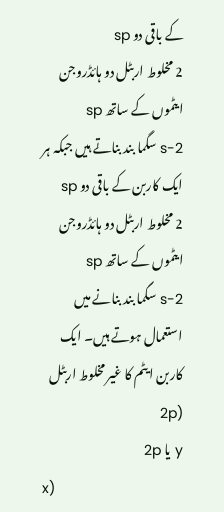کے باقی دو sp
2 مخلوط اربٹل دو ہائڈروجن ایٹموں کے ساتھ sp
2-s سگما بند بناتے ہیں جبکہ ہر ایک کاربن کے باقی دو sp
2 مخلوط اربٹل دو ہائڈروجن ایٹموں کے ساتھ sp
2-s سگما بند بنانے میں استعمال ہوتے ہیں۔ ایک کاربن ایٹم کا غیر مخلوط اربٹل (2p
y یا 2p
x)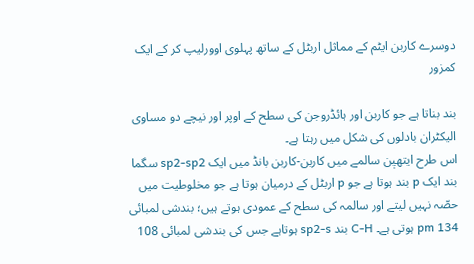دوسرے کاربن ایٹم کے مماثل اربٹل کے ساتھ پہلوی اوورلیپ کر کے ایک کمزور

بند بناتا ہے جو کاربن اور ہائڈروجن کی سطح کے اوپر اور نیچے دو مساوی الیکٹران بادلوں کی شکل میں رہتا ہے۔
اس طرح ایتھیٖن سالمے میں کاربن-کاربن بانڈ میں ایک sp2-sp2 سگما بند ایک p بند ہوتا ہے جو p اربٹل کے درمیان ہوتا ہے جو مخلوطیت میں حصّہ نہیں لیتے اور سالمہ کی سطح کے عمودی ہوتے ہیں؛ بندشی لمبائی 134 pm ہوتی ہے۔ C-H بند sp2-s ہوتاہے جس کی بندشی لمبائی 108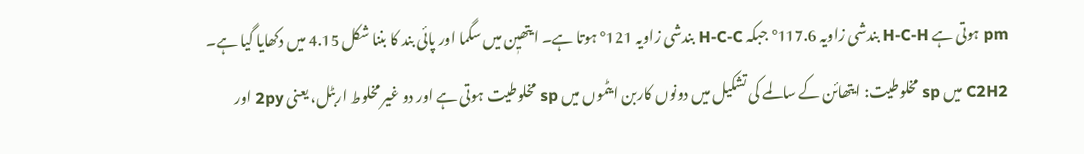pm ہوتی ہے H-C-H بندشی زاویہ 117.6° جبکہ H-C-C بندشی زاویہ 121° ہوتا ہے۔ ایتھیٖن میں سگما اور پائی بند کا بننا شکل 4.15 میں دکھایا گیا ہے۔
C2H2 میں sp مخلوطیت: ایتھائن کے سالمے کی تشکیل میں دونوں کاربن ایٹموں میں sp مخلوطیت ہوتی ہے اور دو غیر مخلوط اربٹل، یعنی 2py اور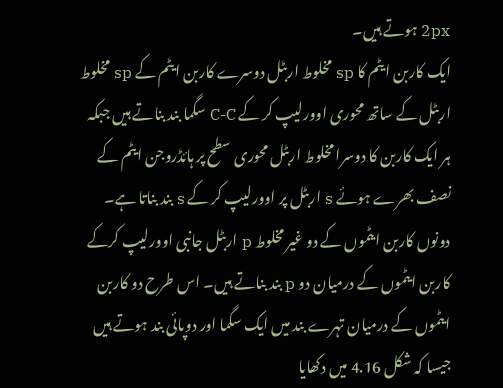2px ہوتے ہیں۔
ایک کاربن ایٹم کا sp مخلوط اربٹل دوسرے کاربن ایٹم کے sp مخلوط اربٹل کے ساتھ محوری اوورلیپ کر کے C-C سگما بند بناتے ہیں جبکہ ہر ایک کاربن کا دوسرا مخلوط اربٹل محوری سطح پر ہائڈروجن ایٹم کے نصف بھرے ہوئے s اربٹل پر اوورلیپ کر کے s بند بناتا ہے۔ دونوں کاربن ایٹموں کے دو غیر مخلوط p اربٹل جانبی اوورلیپ کرکے کاربن ایٹموں کے درمیان دو p بند بناتے ہیں۔ اس طرح دو کاربن ایٹموں کے درمیان تہرے بند میں ایک سگما اور دوپائی بند ہوتے ہیں جیسا کہ شکل 4.16 میں دکھایا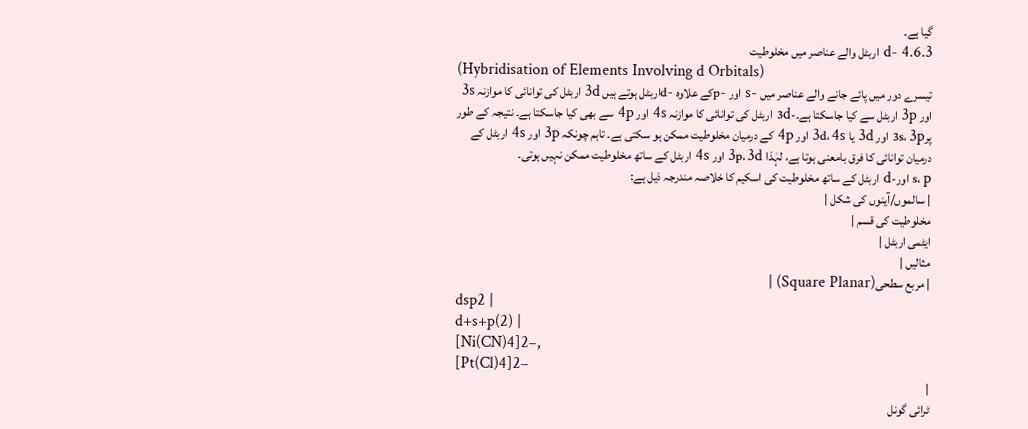گیا ہے۔
4.6.3 -d اربٹل والے عناصر میں مخلوطیت
(Hybridisation of Elements Involving d Orbitals)
تیسرے دور میں پائے جانے والے عناصر میں -s اور -pکے علاوہ -dاربٹل ہوتے ہیں 3d اربٹل کی توانائی کا موازنہ 3s اور 3p اربٹل سے کیا جاسکتا ہے۔-3d اربٹل کی توانائی کا موازنہ 4s اور 4p سے بھی کیا جاسکتا ہے۔ نتیجہ کے طور پر3s، 3p اور 3d یا 3d، 4s اور 4p کے درمیان مخلوطیت ممکن ہو سکتی ہے۔ تاہم چونکہ 3p اور 4s اربٹل کے درمیان توانائی کا فرق بامعنی ہوتا ہے، لہٰذا 3p، 3d اور 4s اربٹل کے ساتھ مخلوطیت ممکن نہیں ہوتی۔
s، p اور-d اربٹل کے ساتھ مخلوطیت کی اسکیم کا خلاصہ مندرجہ ذیل ہے:
| سالموں/آینوں کی شکل |
مخلوطیت کی قسم |
ایٹمی اربٹل |
مثالیں |
| مربع سطحی(Square Planar) |
dsp2 |
d+s+p(2) |
[Ni(CN)4]2–,
[Pt(Cl)4]2–
|
ٹرائی گونل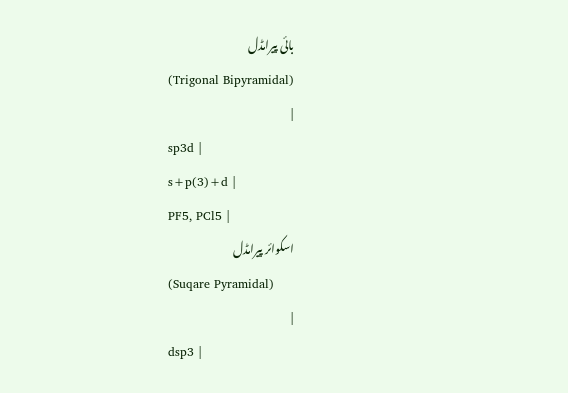بائی پیرامڈل
(Trigonal Bipyramidal)
|
sp3d |
s+p(3)+d |
PF5, PCl5 |
اسکوائر پیرامڈل
(Suqare Pyramidal)
|
dsp3 |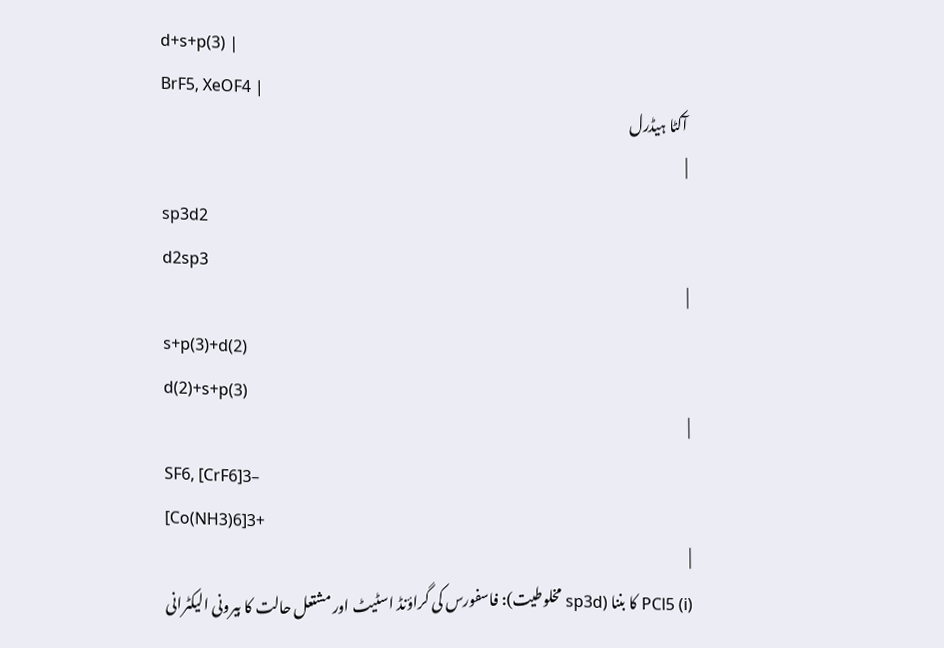d+s+p(3) |
BrF5, XeOF4 |
آکٹا ہیڈرل
|
sp3d2
d2sp3
|
s+p(3)+d(2)
d(2)+s+p(3)
|
SF6, [CrF6]3–
[Co(NH3)6]3+
|
(i) PCl5 کا بننا (sp3d مخلوطیت): فاسفورس کی گراؤنڈ اسٹیٹ اور مشتعل حالت کا بیرونی الیکٹرانی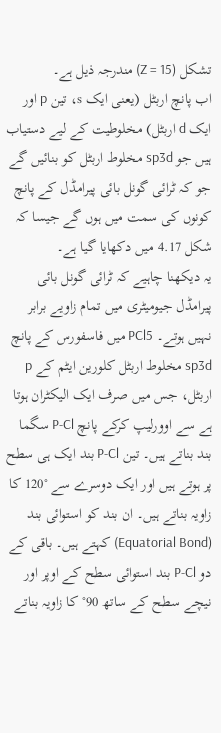تشکل (Z = 15) مندرجہ ذیل ہے۔
اب پانچ اربٹل (یعنی ایک s، تین p اور ایک d اربٹل) مخلوطیت کے لیے دستیاب ہیں جو sp3d مخلوط اربٹل کو بنائیں گے جو کہ ٹرائی گونل بائی پیرامڈل کے پانچ کونوں کی سمت میں ہوں گے جیسا کہ شکل 4.17 میں دکھایا گیا ہے۔
یہ دیکھنا چاہیے کہ ٹرائی گونل بائی پیرامڈل جیومیٹری میں تمام زاویے برابر نہیں ہوتے۔ PCl5 میں فاسفورس کے پانچ sp3d مخلوط اربٹل کلورین ایٹم کے p اربٹل، جس میں صرف ایک الیکٹران ہوتا ہے سے اوورلیپ کرکے پانچ P-Cl سگما بند بناتے ہیں۔ تین P-Cl بند ایک ہی سطح پر ہوتے ہیں اور ایک دوسرے سے °120 کا زاویہ بناتے ہیں۔ ان بند کو استوائی بند (Equatorial Bond) کہتے ہیں۔ باقی کے دو P-Cl بند استوائی سطح کے اوپر اور نیچے سطح کے ساتھ 90° کا زاویہ بناتے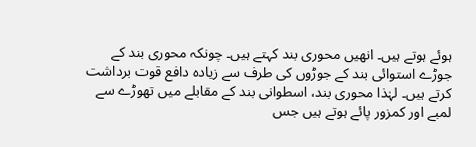ہوئے ہوتے ہیں۔ انھیں محوری بند کہتے ہیں۔ چونکہ محوری بند کے جوڑے استوائی بند کے جوڑوں کی طرف سے زیادہ دافع قوت برداشت کرتے ہیں۔ لہٰذا محوری بند، اسطوانی بند کے مقابلے میں تھوڑے سے لمبے اور کمزور پائے ہوتے ہیں جس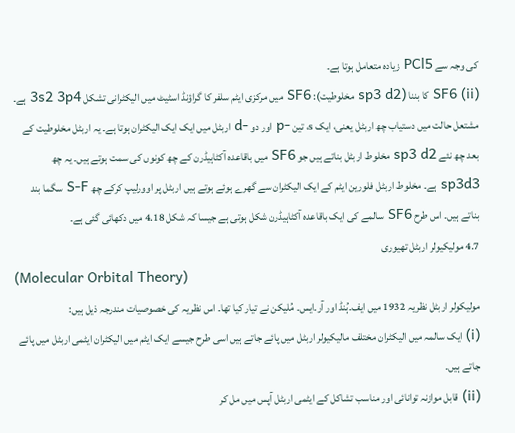کی وجہ سے PCl5 زیادہ متعامل ہوتا ہے۔
(ii) SF6 کا بننا (sp3 d2 مخلوطیت): SF6 میں مرکزی ایٹم سلفر کا گراؤنڈ اسٹیٹ میں الیکٹرانی تشکل 3s2 3p4 ہے۔ مشتعل حالت میں دستیاب چھ اربٹل یعنی، ایک s، تین -p اور دو -d اربٹل میں ایک ایک الیکٹران ہوتا ہے۔ یہ اربٹل مخلوطیت کے بعد چھ نئے sp3 d2 مخلوط اربٹل بناتے ہیں جو SF6 میں باقاعدہ آکٹاہیڈرن کے چھ کونوں کی سمت ہوتے ہیں۔ یہ چھ sp3d3 ہے۔ مخلوط اربٹل فلورین ایٹم کے ایک الیکٹران سے گھرے ہوئے ہوتے ہیں اربٹل پر اوورلیپ کرکے چھ S-F سگما بند بناتے ہیں۔ اس طرح SF6 سالمے کی ایک باقاعدہ آکٹاہیڈرن شکل ہوتی ہے جیسا کہ شکل 4.18 میں دکھائی گئی ہے۔
4.7 مولیکیولر اربٹل تھیوری
(Molecular Orbital Theory)
مولیکولر اربٹل نظریہ 1932 میں ایف۔ہُنڈ اور آر۔ایس۔ مُلیکن نے تیار کیا تھا۔ اس نظریہ کی خصوصیات مندرجہ ذیل ہیں:
(i) ایک سالمہ میں الیکٹران مختلف مالیکیولر اربٹل میں پائے جاتے ہیں اسی طرح جیسے ایک ایٹم میں الیکٹران ایٹمی اربٹل میں پائے جاتے ہیں۔
(ii) قابل موازنہ توانائی اور مناسب تشاکل کے ایٹمی اربٹل آپس میں مل کر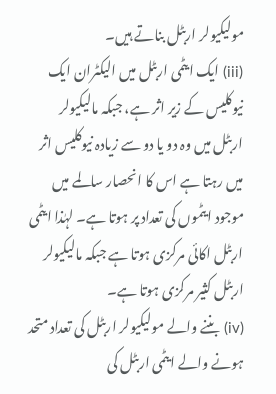مولیکیولر اربٹل بناتے ہیں۔
(iii) ایک ایٹمی اربٹل میں الیکٹران ایک نیوکلیس کے زیر اثر ہے، جبکہ مالیکیولر اربٹل میں وہ دو یا دو سے زیادہ نیوکلیس اثر میں رہتا ہے اس کا انحصار سالمے میں موجود ایٹموں کی تعداد پر ہوتا ہے۔ لہٰذا ایٹمی اربٹل اکائی مرکزی ہوتا ہے جبکہ مالیکیولر اربٹل کثیر مرکزی ہوتا ہے۔
(iv) بننے والے مولیکیولر اربٹل کی تعداد متحد ہونے والے ایٹمی اربٹل کی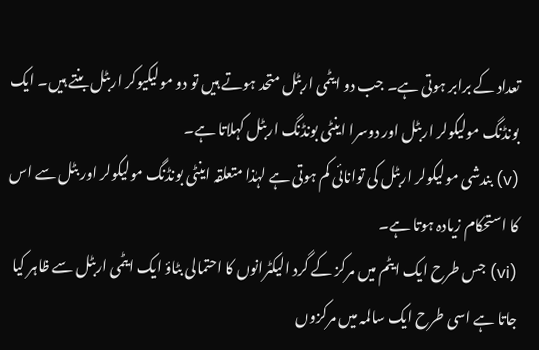تعداد کے برابر ہوتی ہے۔ جب دو ایٹمی اربٹل متحد ہوتے ہیں تو دو مولیکیوکر اربٹل بنتے ہیں۔ ایک بونڈنگ مولیکولر اربٹل اور دوسرا اینٹی بونڈنگ اربٹل کہلاتا ہے۔
(v) بندشی مولیکولر اربٹل کی توانائی کم ہوتی ہے لہٰذا متعلقہ اینٹی بونڈنگ مولیکولر اور بٹل سے اس کا استحکام زیادہ ہوتا ہے۔
(vi) جس طرح ایک ایٹم میں مرکز کے گرد الیکٹرانوں کا احتمالی بٹاؤ ایک ایٹمی اربٹل سے ظاہر کیا جاتا ہے اسی طرح ایک سالمہ میں مرکزوں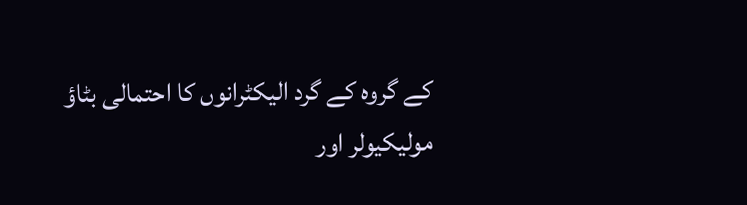کے گروہ کے گرد الیکٹرانوں کا احتمالی بٹاؤ مولیکیولر اور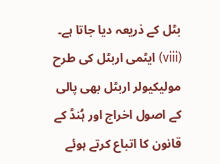بٹل کے ذریعہ دیا جاتا ہے۔
(viii) ایٹمی اربٹل کی طرح مولیکیولر اربٹل بھی پالی کے اصول اخراج اور ہُنڈ کے قانون کا اتباع کرتے ہوئے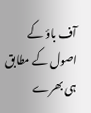آف باؤ کے اصول کے مطابق ہی بھرے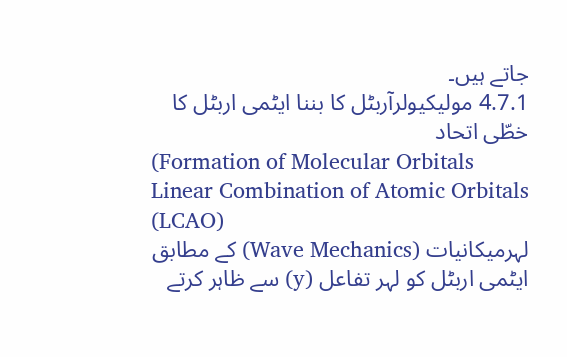جاتے ہیں۔
4.7.1 مولیکیولرآربٹل کا بننا ایٹمی اربٹل کا خطّی اتحاد
(Formation of Molecular Orbitals Linear Combination of Atomic Orbitals (LCAO)
لہرمیکانیات (Wave Mechanics) کے مطابق ایٹمی اربٹل کو لہر تفاعل (y) سے ظاہر کرتے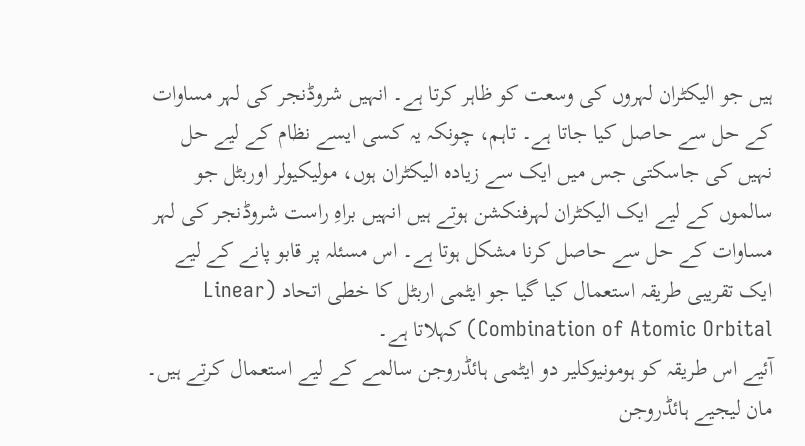ہیں جو الیکٹران لہروں کی وسعت کو ظاہر کرتا ہے۔ انہیں شروڈنجر کی لہر مساوات کے حل سے حاصل کیا جاتا ہے۔ تاہم، چونکہ یہ کسی ایسے نظام کے لیے حل نہیں کی جاسکتی جس میں ایک سے زیادہ الیکٹران ہوں، مولیکیولر اوربٹل جو سالموں کے لیے ایک الیکٹران لہرفنکشن ہوتے ہیں انہیں براہِ راست شروڈنجر کی لہر مساوات کے حل سے حاصل کرنا مشکل ہوتا ہے۔ اس مسئلہ پر قابو پانے کے لیے ایک تقریبی طریقہ استعمال کیا گیا جو ایٹمی اربٹل کا خطی اتحاد (Linear Combination of Atomic Orbital) کہلاتا ہے۔
آئیے اس طریقہ کو ہومونیوکلیر دو ایٹمی ہائڈروجن سالمے کے لیے استعمال کرتے ہیں۔ مان لیجیے ہائڈروجن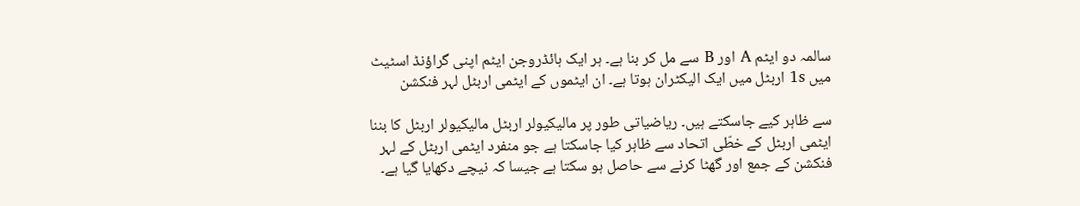سالمہ دو ایٹم A اور B سے مل کر بنا ہے۔ ہر ایک ہائڈروجن ایٹم اپنی گراؤنڈ اسٹیٹ میں 1s اربٹل میں ایک الیکٹران ہوتا ہے۔ ان ایٹموں کے ایٹمی اربٹل لہر فنکشن

سے ظاہر کیے جاسکتے ہیں۔ ریاضیاتی طور پر مالیکیولر اربٹل مالیکیولر اربٹل کا بننا ایٹمی اربٹل کے خطّی اتحاد سے ظاہر کیا جاسکتا ہے جو منفرد ایٹمی اربٹل کے لہر فنکشن کے جمع اور گھٹا کرنے سے حاصل ہو سکتا ہے جیسا کہ نیچے دکھایا گیا ہے۔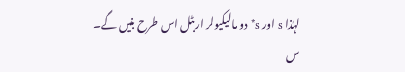لہٰذا s اور s* دو مالیکیولر اربٹل اس طرح بنیں گے۔
س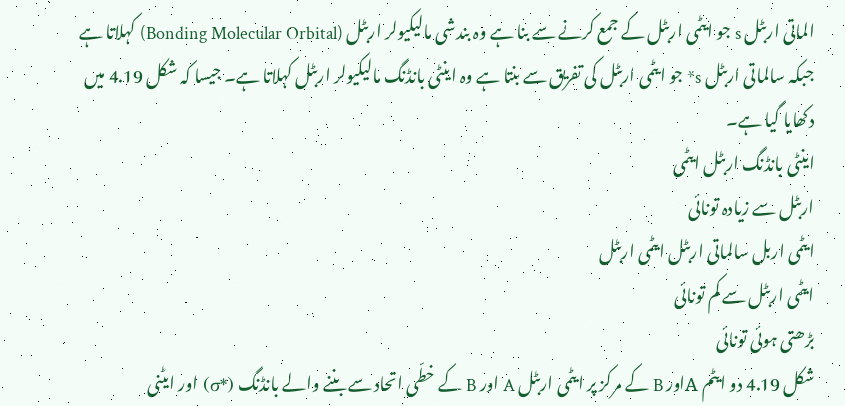الماتی اربٹل s جو ایٹمی اربٹل کے جمع کرنے سے بنا ہے وہ بندشی مالیکیولر اربٹل (Bonding Molecular Orbital) کہلاتا ہے جبکہ سالماتی اربٹل s* جو ایٹمی اربٹل کی تفریق سے بنتا ہے وہ اینٹی بانڈنگ مالیکیولر اربٹل کہلاتا ہے۔ جیسا کہ شکل 4.19 میں دکھایا گیا ہے۔
اینٹی بانڈنگ اربٹل ایٹمی
اربٹل سے زیادہ تونائی
ایٹمی اربل سالماتی اربٹل ایٹمی اربٹل
ایٹمی اربٹل سے کم تونائی
بڑھتی ہوئی تونائی
شکل 4.19 دو ایٹم Aاور B کے مرکز پر ایٹمی اربٹل A اور B کے خطّی اتحاد سے بننے والے بانڈنگ (*σ) اور ایٹنی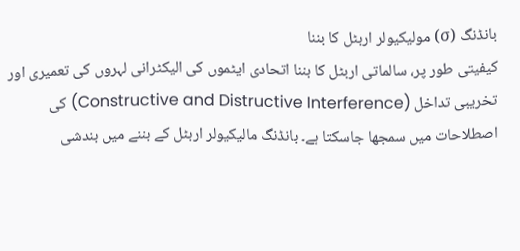بانڈنگ (σ) مولیکیولر اربٹل کا بننا
کیفیتی طور پر، سالماتی اربٹل کا بننا اتحادی ایٹموں کی الیکٹرانی لہروں کی تعمیری اور تخریبی تداخل (Constructive and Distructive Interference) کی اصطلاحات میں سمجھا جاسکتا ہے۔ بانڈنگ مالیکیولر اربٹل کے بننے میں بندشی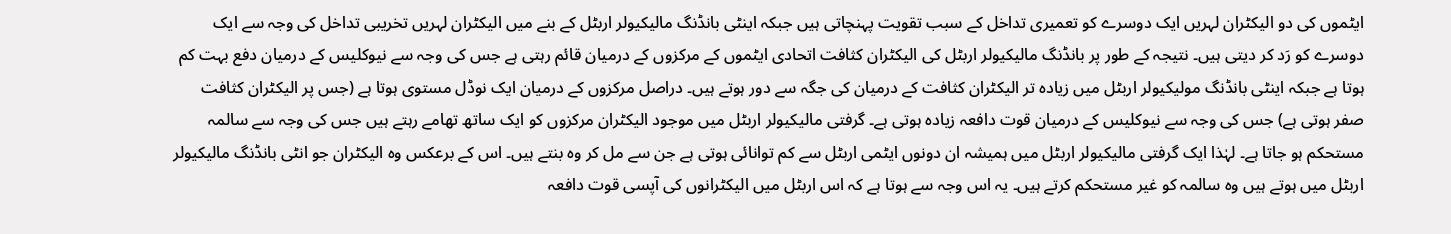ایٹموں کی دو الیکٹران لہریں ایک دوسرے کو تعمیری تداخل کے سبب تقویت پہنچاتی ہیں جبکہ اینٹی بانڈنگ مالیکیولر اربٹل کے بنے میں الیکٹران لہریں تخریبی تداخل کی وجہ سے ایک دوسرے کو رَد کر دیتی ہیں۔ نتیجہ کے طور پر بانڈنگ مالیکیولر اربٹل کی الیکٹران کثافت اتحادی ایٹموں کے مرکزوں کے درمیان قائم رہتی ہے جس کی وجہ سے نیوکلیس کے درمیان دفع بہت کم ہوتا ہے جبکہ اینٹی بانڈنگ مولیکیولر اربٹل میں زیادہ تر الیکٹران کثافت کے درمیان کی جگہ سے دور ہوتے ہیں۔ دراصل مرکزوں کے درمیان ایک نوڈل مستوی ہوتا ہے (جس پر الیکٹران کثافت صفر ہوتی ہے) جس کی وجہ سے نیوکلیس کے درمیان قوت دافعہ زیادہ ہوتی ہے۔ گرفتی مالیکیولر اربٹل میں موجود الیکٹران مرکزوں کو ایک ساتھ تھامے رہتے ہیں جس کی وجہ سے سالمہ مستحکم ہو جاتا ہے۔ لہٰذا ایک گرفتی مالیکیولر اربٹل میں ہمیشہ ان دونوں ایٹمی اربٹل سے کم توانائی ہوتی ہے جن سے مل کر وہ بنتے ہیں۔ اس کے برعکس وہ الیکٹران جو انٹی بانڈنگ مالیکیولر اربٹل میں ہوتے ہیں وہ سالمہ کو غیر مستحکم کرتے ہیں۔ یہ اس وجہ سے ہوتا ہے کہ اس اربٹل میں الیکٹرانوں کی آپسی قوت دافعہ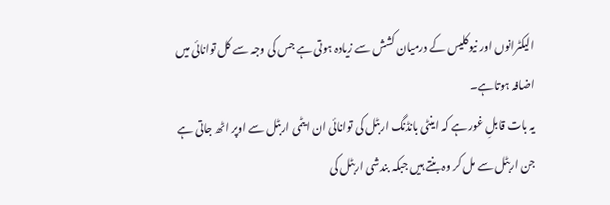الیکٹرانوں اور نیوکلیس کے درمیان کشش سے زیادہ ہوتی ہے جس کی وجہ سے کل توانائی میں اضافہ ہوتاہے۔
یہ بات قابلِ غور ہے کہ اینٹی بانڈنگ اربٹل کی توانائی ان ایٹمی اربٹل سے اوپر اٹھ جاتی ہے جن اربٹل سے مل کر وہ بنتے ہیں جبکہ بندشی اربٹل کی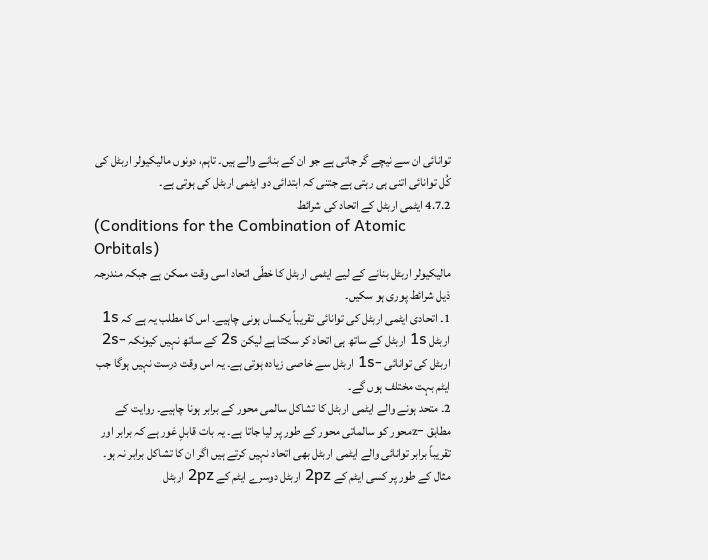توانائی ان سے نیچے گر جاتی ہے جو ان کے بنانے والے ہیں۔ تاہم، دونوں مالیکیولر اربٹل کی کُل توانائی اتنی ہی رہتی ہے جتنی کہ ابتدائی دو ایٹمی اربٹل کی ہوتی ہے۔
4.7.2 ایٹمی اربٹل کے اتحاد کی شرائط
(Conditions for the Combination of Atomic Orbitals)
مالیکیولر اربٹل بنانے کے لیے ایٹمی اربٹل کا خطّی اتحاد اسی وقت ممکن ہے جبکہ مندرجہ ذیل شرائط پوری ہو سکیں۔
1۔ اتحادی ایٹمی اربٹل کی توانائی تقریباً یکساں ہونی چاہیے۔ اس کا مطلب یہ ہے کہ 1s اربٹل 1s اربٹل کے ساتھ ہی اتحاد کر سکتا ہے لیکن 2s کے ساتھ نہیں کیونکہ -2s اربٹل کی توانائی -1s اربٹل سے خاصی زیادہ ہوتی ہے۔ یہ اس وقت درست نہیں ہوگا جب ایٹم بہت مختلف ہوں گے۔
2۔ متحد ہونے والے ایٹمی اربٹل کا تشاکل سالمی محور کے برابر ہونا چاہیے۔ روایت کے مطابق -zمحور کو سالماتی محور کے طور پر لیا جاتا ہے۔ یہ بات قابلِ غور ہے کہ برابر اور تقریباً برابر توانائی والے ایٹمی اربٹل بھی اتحاد نہیں کرتے ہیں اگر ان کا تشاکل برابر نہ ہو۔ مثال کے طور پر کسی ایٹم کے 2pz اربٹل دوسرے ایٹم کے 2pz اربٹل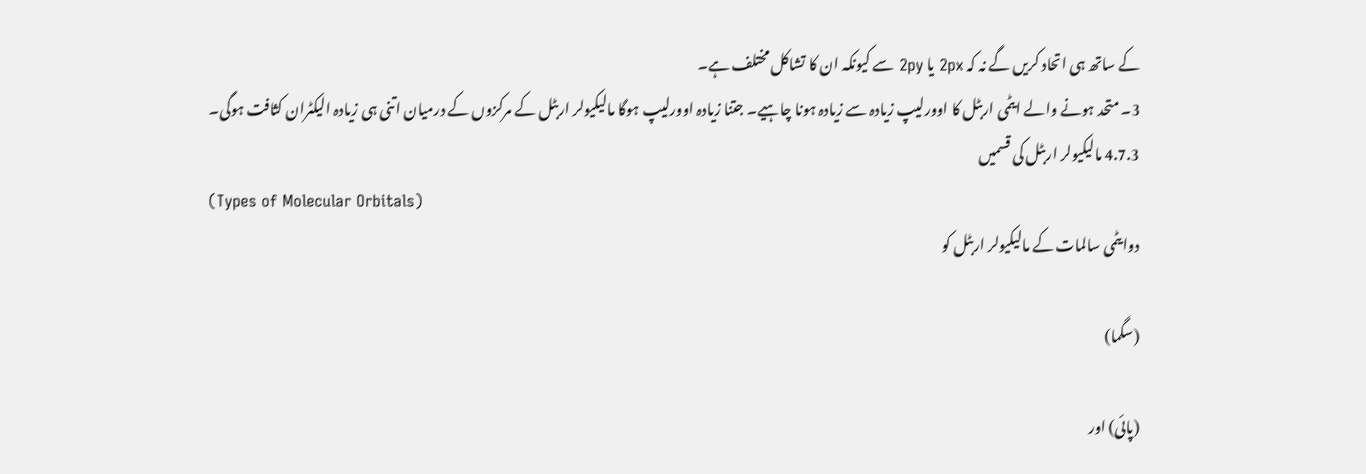کے ساتھ ہی اتحاد کریں گے نہ کہ 2px یا 2py سے کیونکہ ان کا تشاکل مختلف ہے۔
3۔ متحد ہونے والے ایٹمی اربٹل کا اوورلیپ زیادہ سے زیادہ ہونا چاہیے۔ جتنا زیادہ اوورلیپ ہوگا مالیکیولر اربٹل کے مرکزوں کے درمیان اتنی ہی زیادہ الیکٹران کثافت ہوگی۔
4.7.3 مالیکیولر اربٹل کی قسمیں
(Types of Molecular Orbitals)
دوایٹمی سالمات کے مالیکیولر اربٹل کو

(سگما)

(پائی) اور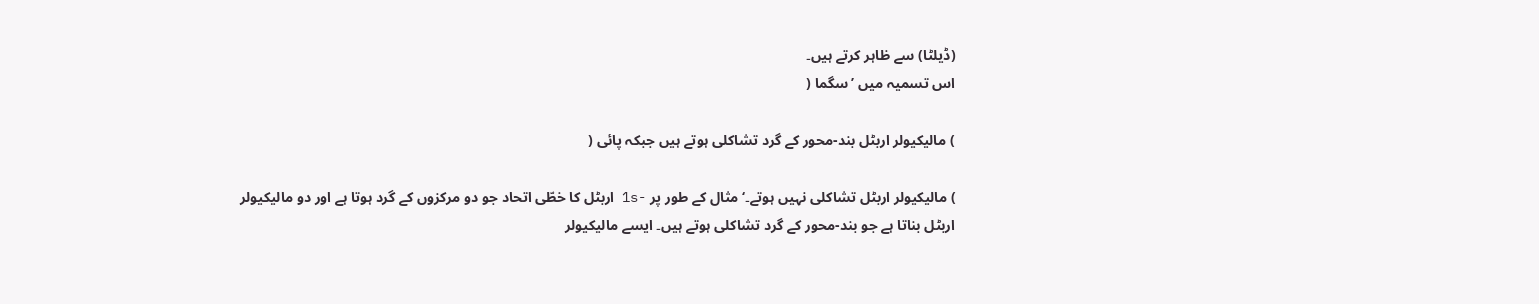(ڈیلٹا) سے ظاہر کرتے ہیں۔
اس تسمیہ میں ’سگما (

) مالیکیولر اربٹل بند-محور کے گرد تشاکلی ہوتے ہیں جبکہ پائی (

) مالیکیولر اربٹل تشاکلی نہیں ہوتے۔‘ مثال کے طور پر -1s اربٹل کا خطّی اتحاد جو دو مرکزوں کے گرد ہوتا ہے اور دو مالیکیولر اربٹل بناتا ہے جو بند-محور کے گرد تشاکلی ہوتے ہیں۔ ایسے مالیکیولر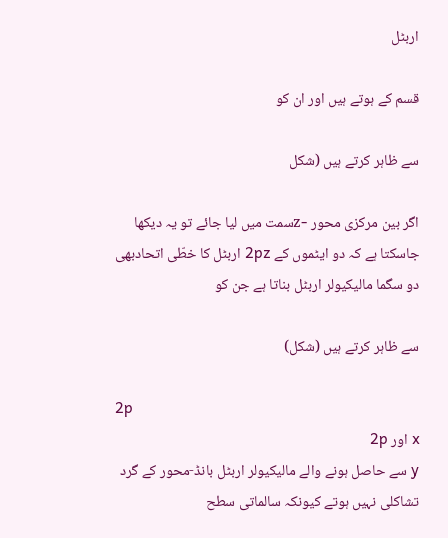اربٹل

قسم کے ہوتے ہیں اور ان کو

سے ظاہر کرتے ہیں (شکل

اگر بین مرکزی محور -zسمت میں لیا جائے تو یہ دیکھا جاسکتا ہے کہ دو ایٹموں کے 2pz اربٹل کا خطّی اتحادبھی دو سگما مالیکیولر اربٹل بناتا ہے جن کو

سے ظاہر کرتے ہیں (شکل)

2p
x اور 2p
y سے حاصل ہونے والے مالیکیولر اربٹل بانڈ-محور کے گرد تشاکلی نہیں ہوتے کیونکہ سالماتی سطح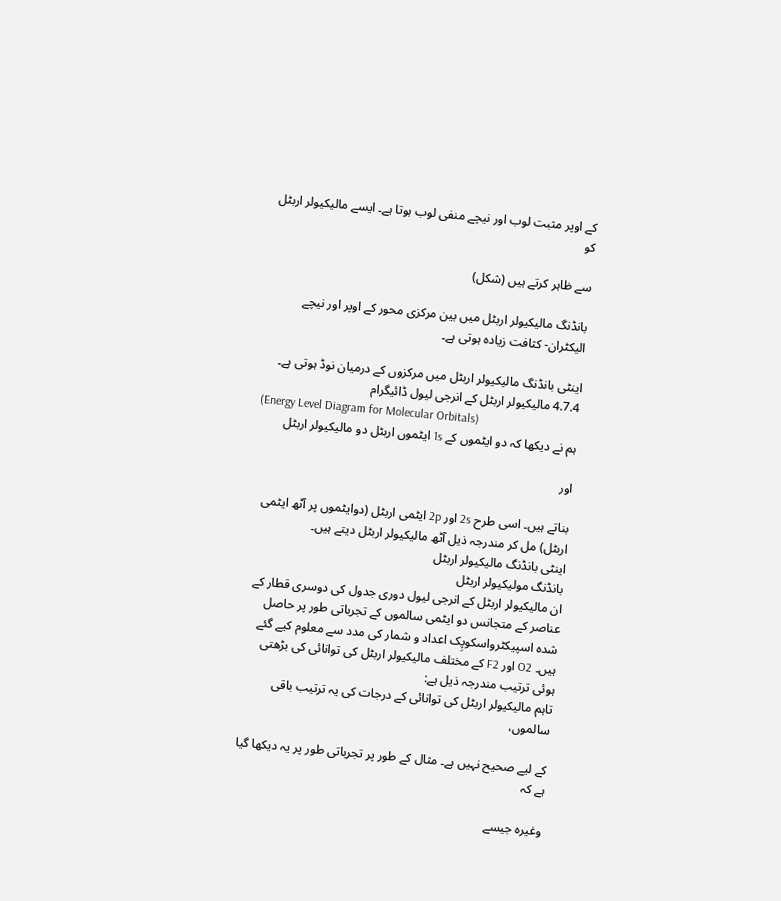کے اوپر مثبت لوب اور نیچے منفی لوب ہوتا ہے۔ ایسے مالیکیولر اربٹل کو

سے ظاہر کرتے ہیں (شکل)

بانڈنگ مالیکیولر اربٹل میں بین مرکزی محور کے اوپر اور نیچے الیکٹران- کثافت زیادہ ہوتی ہے۔

اینٹی بانڈنگ مالیکیولر اربٹل میں مرکزوں کے درمیان نوڈ ہوتی ہے۔
4.7.4 مالیکیولر اربٹل کے انرجی لیول ڈائیگرام
(Energy Level Diagram for Molecular Orbitals)
ہم نے دیکھا کہ دو ایٹموں کے 1s ایٹموں اربٹل دو مالیکیولر اربٹل

اور

بناتے ہیں۔ اسی طرح 2s اور 2p ایٹمی اربٹل (دوایٹموں پر آٹھ ایٹمی اربٹل) مل کر مندرجہ ذیل آٹھ مالیکیولر اربٹل دیتے ہیں۔
اینٹی بانڈنگ مالیکیولر اربٹل
بانڈنگ مولیکیولر اربٹل
ان مالیکیولر اربٹل کے انرجی لیول دوری جدول کی دوسری قطار کے عناصر کے متجانس دو ایٹمی سالموں کے تجرباتی طور پر حاصل شدہ اسپیکٹرواسکوپِک اعداد و شمار کی مدد سے معلوم کیے گئے ہیں۔ O2 اور F2 کے مختلف مالیکیولر اربٹل کی توانائی کی بڑھتی ہوئی ترتیب مندرجہ ذیل ہے:
تاہم مالیکیولر اربٹل کی توانائی کے درجات کی یہ ترتیب باقی سالموں،

کے لیے صحیح نہیں ہے۔ مثال کے طور پر تجرباتی طور پر یہ دیکھا گیا ہے کہ

وغیرہ جیسے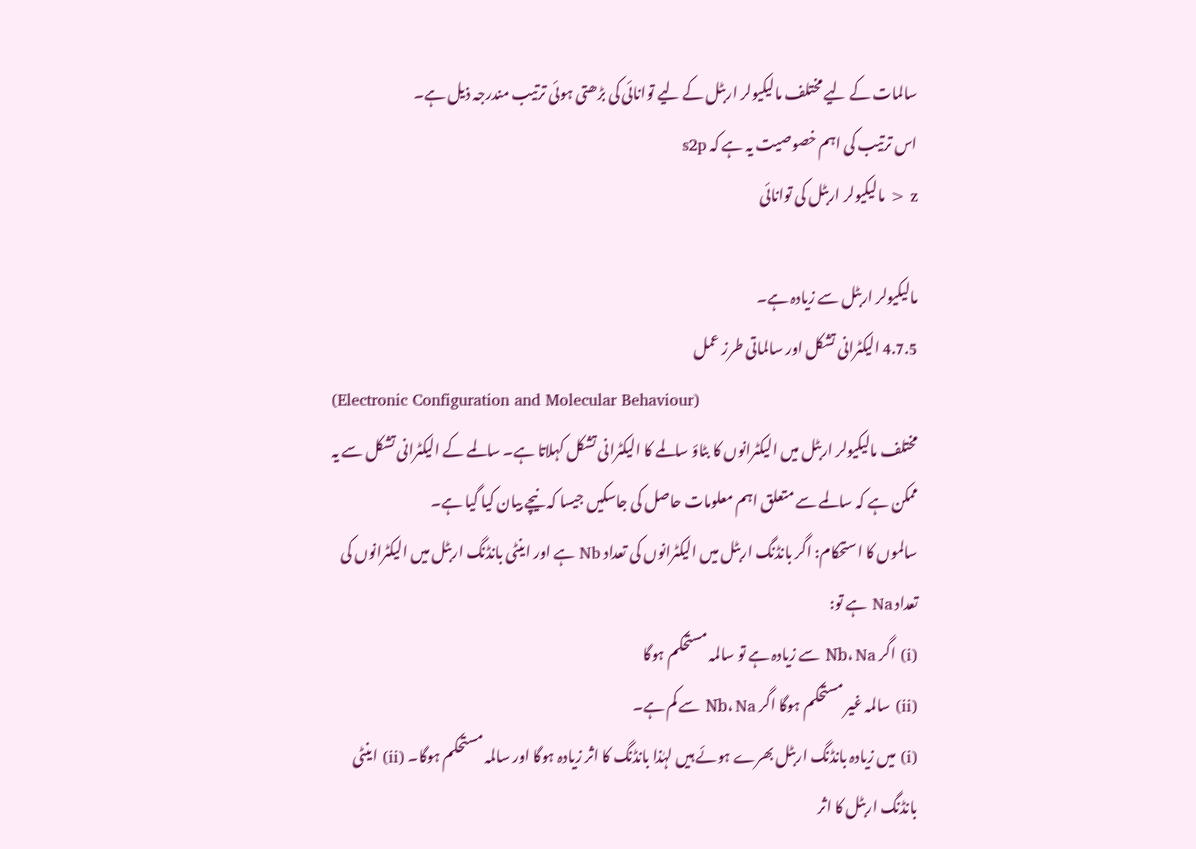سالمات کے لیے مختلف مالیکیولر اربٹل کے لیے توانائی کی بڑھتی ہوئی ترتیب مندرجہ ذیل ہے۔
اس ترتیب کی اہم خصوصیت یہ ہے کہ s2p
z < مالیکیولر اربٹل کی توانائی

مالیکیولر اربٹل سے زیادہ ہے۔
4.7.5 الیکٹرانی تشکل اور سالماتی طرز عمل
(Electronic Configuration and Molecular Behaviour)
مختلف مالیکیولر اربٹل میں الیکٹرانوں کا بٹاؤ سالمے کا الیکٹرانی تشکل کہلاتا ہے۔ سالمے کے الیکٹرانی تشکل سے یہ ممکن ہے کہ سالمے سے متعلق اہم معلومات حاصل کی جاسکیں جیسا کہ نیچے بیان کیا گیا ہے۔
سالموں کا استحکام: اگر بانڈنگ اربٹل میں الیکٹرانوں کی تعداد Nb ہے اور اینٹی بانڈنگ اربٹل میں الیکٹرانوں کی تعداد Na ہے تو:
(i) اگر Nb، Na سے زیادہ ہے تو سالمہ مستحکم ہوگا
(ii) سالمہ غیر مستحکم ہوگا اگر Nb، Na سے کم ہے۔
(i) میں زیادہ بانڈنگ اربٹل بھرے ہوئے ہیں لہٰذا بانڈنگ کا اثر زیادہ ہوگا اور سالمہ مستحکم ہوگا۔ (ii) اینٹی بانڈنگ اربٹل کا اثر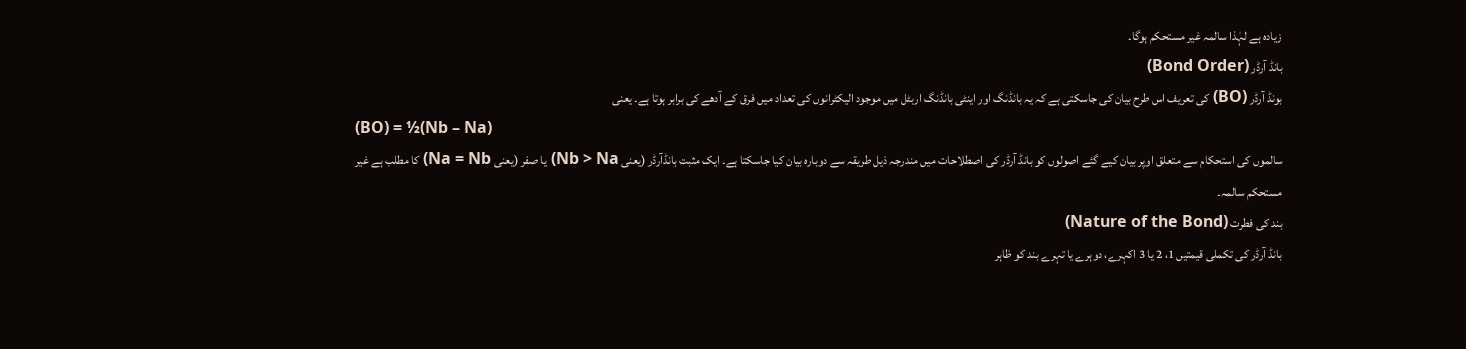زیادہ ہے لہٰذا سالمہ غیر مستحکم ہوگا۔
بانڈ آرڈر (Bond Order)
بونڈ آرڈر (BO) کی تعریف اس طرح بیان کی جاسکتی ہے کہ یہ بانڈنگ اور اینٹی بانڈنگ اربٹل میں موجود الیکٹرانوں کی تعداد میں فرق کے آدھے کی برابر ہوتا ہے۔ یعنی
(BO) = ½(Nb – Na)
سالموں کی استحکام سے متعلق اوپر بیان کیے گئے اصولوں کو بانڈ آرڈر کی اصطلاحات میں مندرجہ ذیل طریقہ سے دوبارہ بیان کیا جاسکتا ہے۔ ایک مثبت بانڈآرڈر (یعنی Nb > Na) یا صفر (یعنی Na = Nb) کا مطلب ہے غیر مستحکم سالمہ۔
بند کی فطرت (Nature of the Bond)
بانڈ آرڈر کی تکملی قیمتیں 1، 2 یا 3 اکہرے، دوہرے یا تہرے بند کو ظاہر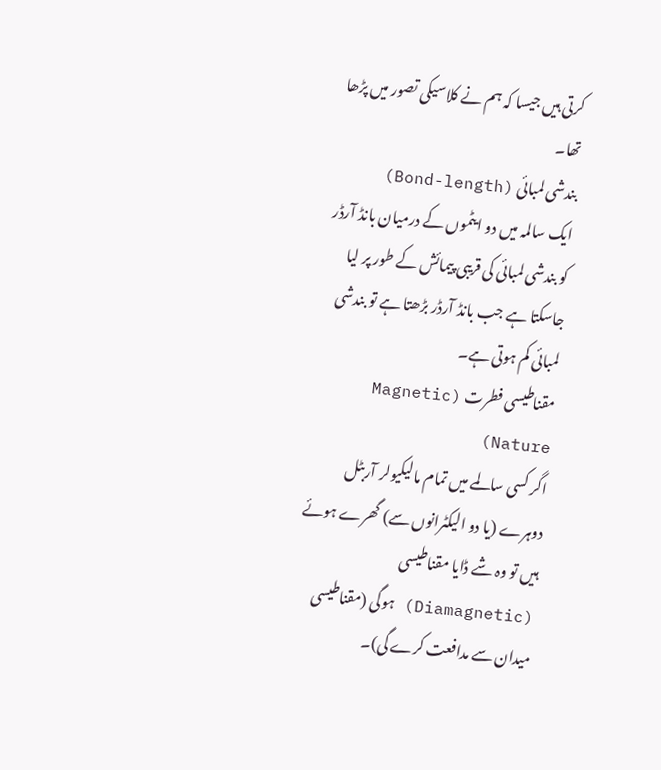کرتی ہیں جیسا کہ ہم نے کلاسیکی تصور میں پڑھا تھا۔
بندشی لمبائی (Bond-length)
ایک سالمہ میں دو ایٹموں کے درمیان بانڈ آرڈر کو بندشی لمبائی کی قریبی پیمائش کے طور پر لیا جاسکتا ہے جب بانڈ آرڈر بڑھتا ہے تو بندشی لمبائی کم ہوتی ہے۔
مقناطیسی فطرت (Magnetic Nature)
اگر کسی سالمے میں تمام مالیکیولر آربٹل دوہرے (یا دو الیکٹرانوں سے) گھرے ہوئے ہیں تو وہ شے ڈایا مقناطیسی (Diamagnetic) ہوگی (مقناطیسی میدان سے مدافعت کرے گی)۔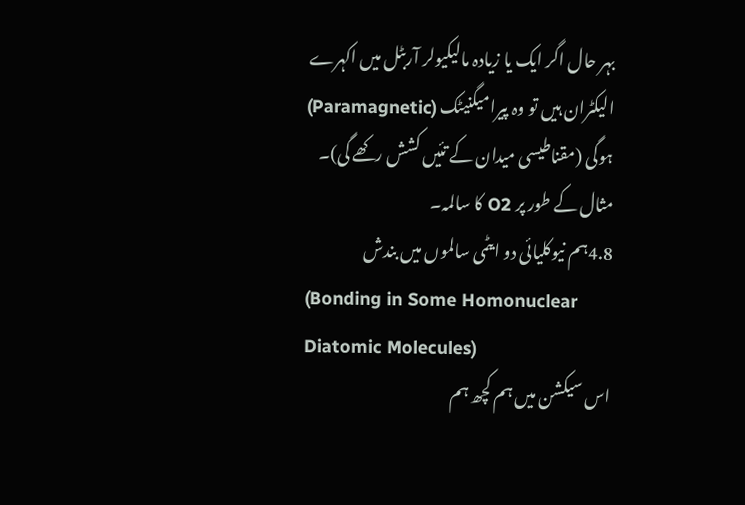بہر حال اگر ایک یا زیادہ مالیکیولر آربٹل میں اکہرے الیکٹران ہیں تو وہ پیرامیگنیٹک (Paramagnetic) ہوگی (مقناطیسی میدان کے تئیں کشش رکھے گی)۔ مثال کے طور پر O2 کا سالمہ۔
4.8ہم نیوکلیائی دو ایٹمی سالموں میں بندش
(Bonding in Some Homonuclear Diatomic Molecules)
اس سیکشن میں ہم کچھ ہم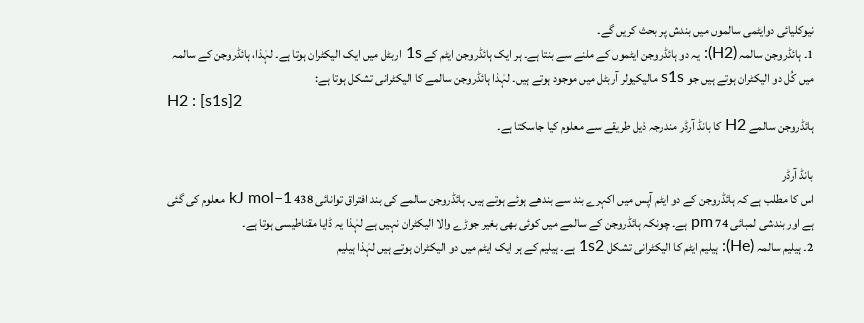نیوکلیائی دوایٹمی سالموں میں بندش پر بحث کریں گے۔
1۔ ہائڈروجن سالمہ (H2): یہ دو ہائڈروجن ایٹموں کے ملنے سے بنتا ہے۔ ہر ایک ہائڈروجن ایٹم کے 1s اربٹل میں ایک الیکٹران ہوتا ہے۔ لہٰذا، ہائڈروجن کے سالمہ میں کُل دو الیکٹران ہوتے ہیں جو s1s مالیکیولر آربٹل میں موجود ہوتے ہیں۔ لہٰذا ہائڈروجن سالمے کا الیکٹرانی تشکل ہوتا ہے:
H2 : [s1s]2
ہائڈروجن سالمے H2 کا بانڈ آرڈر مندرجہ ذیل طریقے سے معلوم کیا جاسکتا ہے۔

بانڈ آرڈر
اس کا مطلب ہے کہ ہائڈروجن کے دو ایٹم آپس میں اکہرے بند سے بندھے ہوئے ہوتے ہیں۔ ہائڈروجن سالمے کی بند افتراق توانائی 438 kJ mol–1 معلوم کی گئی ہے اور بندشی لمبائی 74 pm ہے۔ چونکہ ہائڈروجن کے سالمے میں کوئی بھی بغیر جوڑے والا الیکٹران نہیں ہے لہٰذا یہ ڈایا مقناطیسی ہوتا ہے۔
2۔ ہیلیم سالمہ (He): ہیلیم ایٹم کا الیکٹرانی تشکل 1s2 ہے۔ ہیلیم کے ہر ایک ایٹم میں دو الیکٹران ہوتے ہیں لہٰذا ہیلیم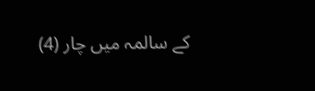کے سالمہ میں چار (4)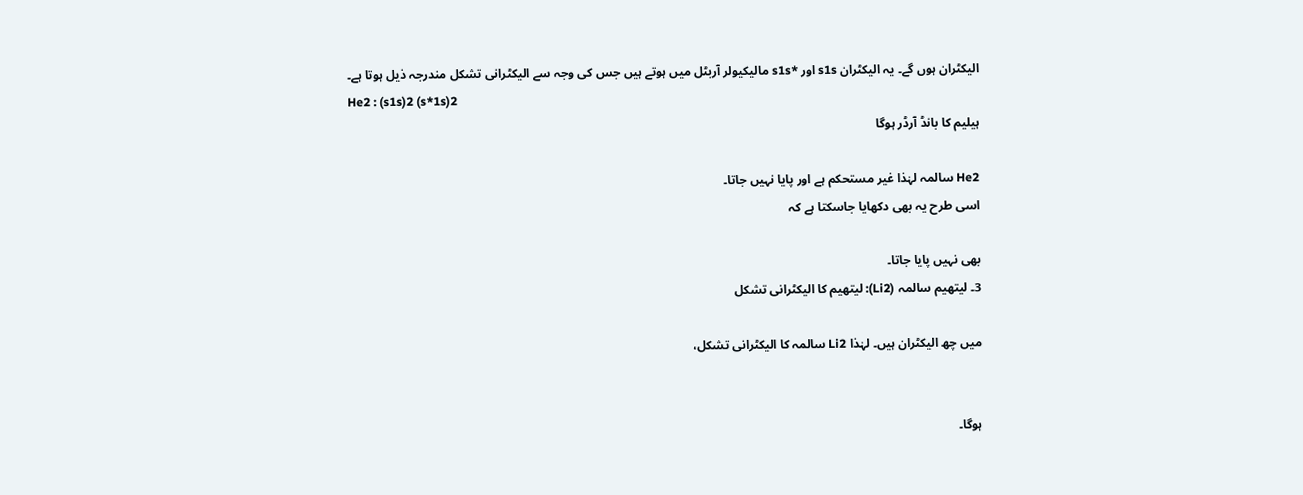الیکٹران ہوں گے۔ یہ الیکٹران s1s اور *s1s مالیکیولر آربٹل میں ہوتے ہیں جس کی وجہ سے الیکٹرانی تشکل مندرجہ ذیل ہوتا ہے۔
He2 : (s1s)2 (s*1s)2
ہیلیم کا بانڈ آرڈر ہوگا

He2 سالمہ لہٰذا غیر مستحکم ہے اور پایا نہیں جاتا۔
اسی طرح یہ بھی دکھایا جاسکتا ہے کہ

بھی نہیں پایا جاتا۔
3۔ لیتھیم سالمہ (Li2): لیتھیم کا الیکٹرانی تشکل

میں چھ الیکٹران ہیں۔ لہٰذا Li2 سالمہ کا الیکٹرانی تشکل،


ہوگا۔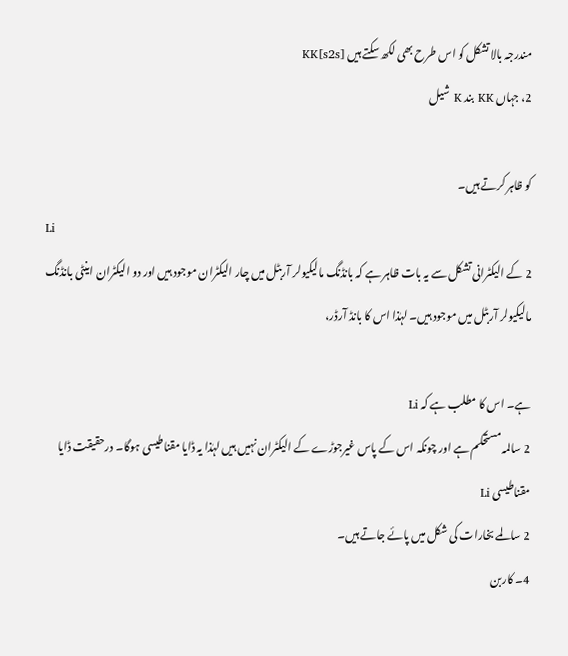مندرجہ بالا تشکل کو اس طرح بھی لکھ سکتے ہیں KK[s2s]
2، جہاں KK بند K شیل

کو ظاہر کرتے ہیں۔
Li
2 کے الیکٹرانی تشکل سے یہ بات ظاہر ہے کہ بانڈنگ مالیکیولر آربٹل میں چار الیکٹران موجود ہیں اور دو الیکٹران اینٹی بانڈنگ مالیکیولر آربٹل میں موجود ہیں۔ لہٰذا اس کا بانڈ آرڈر،

ہے۔ اس کا مطلب ہے کہ Li
2 سالمہ مستحکم ہے اور چونکہ اس کے پاس غیرجوڑے کے الیکٹران نہیں ہیں لہٰذا یہ ڈایا مقناطیسی ہوگا۔ درحقیقت ڈایا مقناطیسی Li
2 سالمے بخارات کی شکل میں پائے جاتے ہیں۔
4۔ کاربن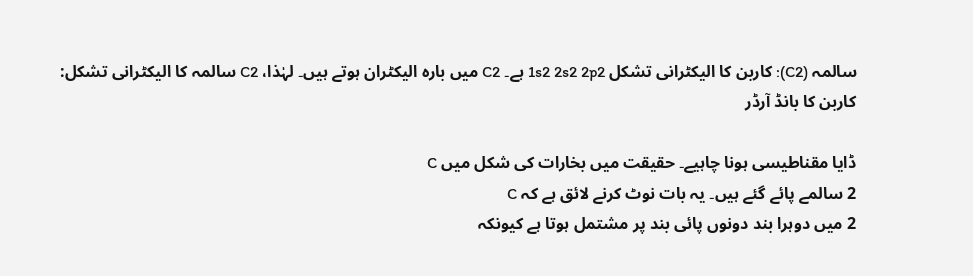سالمہ (C2): کاربن کا الیکٹرانی تشکل 1s2 2s2 2p2 ہے۔ C2 میں بارہ الیکٹران ہوتے ہیں۔ لہٰذا، C2 سالمہ کا الیکٹرانی تشکل:
کاربن کا بانڈ آرڈر

ڈایا مقناطیسی ہونا چاہیے۔ حقیقت میں بخارات کی شکل میں C
2 سالمے پائے گئے ہیں۔ یہ بات نوٹ کرنے لائق ہے کہ C
2 میں دوہرا بند دونوں پائی بند پر مشتمل ہوتا ہے کیونکہ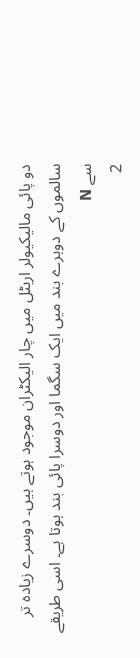دو پائی مالیکیولر اربٹل میں چار الیکٹران موجود ہوتے ہیں۔ دوسرے زیادہ تر سالموں کے دوہرے بند میں ایک سگما اور دوسرا پائی بند ہوتا ہے۔ اسی طریقے سے N
2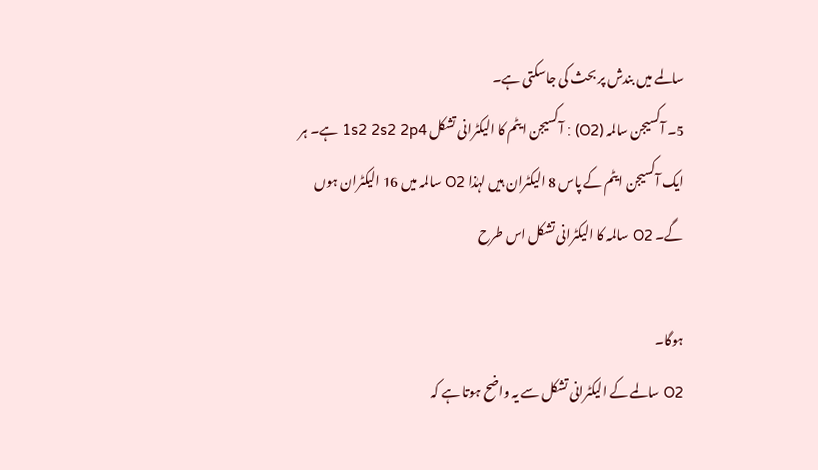سالمے میں بندش پر بحث کی جاسکتی ہے۔
5۔ آکسیجن سالمہ (O2) : آکسیجن ایٹم کا الیکٹرانی تشکل 1s2 2s2 2p4 ہے۔ ہر ایک آکسیجن ایٹم کے پاس 8 الیکٹران ہیں لہٰذا O2 سالمہ میں 16 الیکٹران ہوں گے۔ O2 سالمہ کا الیکٹرانی تشکل اس طرح

ہوگا۔
O2 سالمے کے الیکٹرانی تشکل سے یہ واضح ہوتا ہے کہ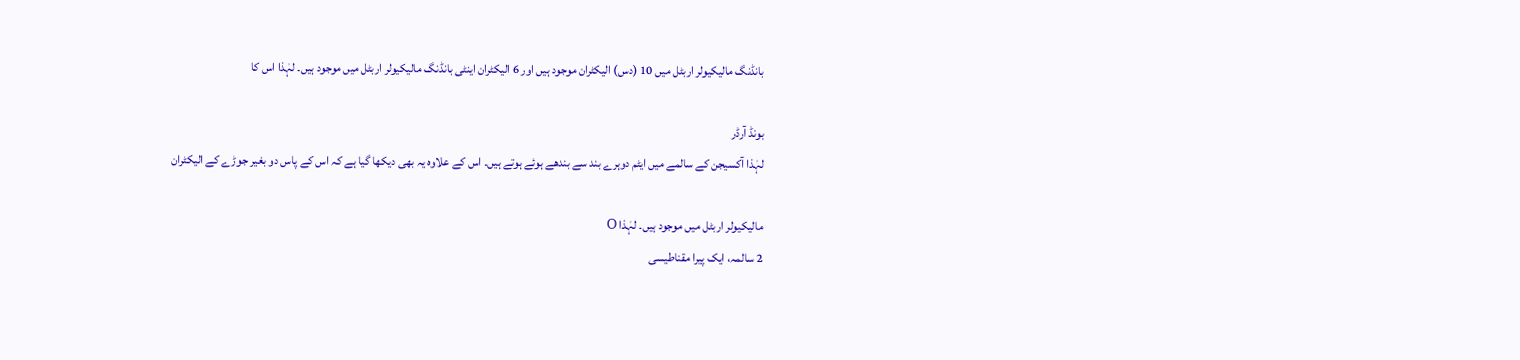بانڈنگ مالیکیولر اربٹل میں 10 (دس) الیکٹران موجود ہیں اور 6 الیکٹران اینٹی بانڈنگ مالیکیولر اربٹل میں موجود ہیں۔ لہٰذا اس کا

بونڈ آرڈر
لہٰذا آکسیجن کے سالمے میں ایٹم دوہرے بند سے بندھے ہوئے ہوتے ہیں۔ اس کے علاوہ یہ بھی دیکھا گیا ہے کہ اس کے پاس دو بغیر جوڑے کے الیکٹران

مالیکیولر اربٹل میں موجود ہیں۔ لہٰذا O
2 سالمہ، ایک پیرا مقناطیسی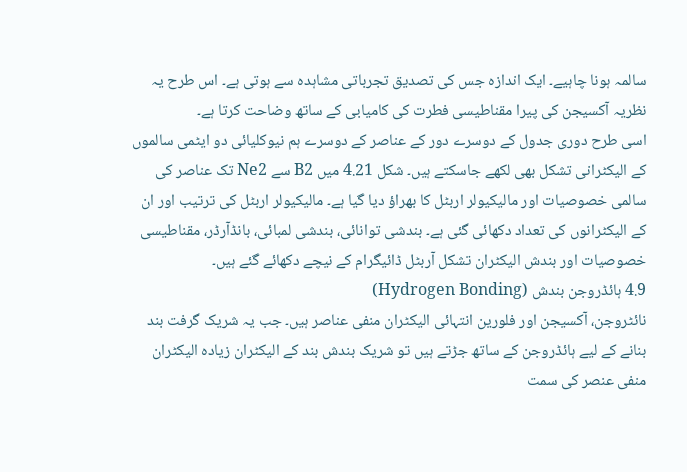سالمہ ہونا چاہیے۔ ایک اندازہ جس کی تصدیق تجرباتی مشاہدہ سے ہوتی ہے۔ اس طرح یہ نظریہ آکسیجن کی پیرا مقناطیسی فطرت کی کامیابی کے ساتھ وضاحت کرتا ہے۔
اسی طرح دوری جدول کے دوسرے دور کے عناصر کے دوسرے ہم نیوکلیائی دو ایٹمی سالموں کے الیکٹرانی تشکل بھی لکھے جاسکتے ہیں۔ شکل 4.21 میں B2 سے Ne2 تک عناصر کی سالمی خصوصیات اور مالیکیولر اربٹل کا بھراؤ دیا گیا ہے۔ مالیکیولر اربٹل کی ترتیب اور ان کے الیکٹرانوں کی تعداد دکھائی گئی ہے۔ بندشی توانائی، بندشی لمبائی، بانڈآرڈر، مقناطیسی خصوصیات اور بندش الیکٹران تشکل آربٹل ڈائیگرام کے نیچے دکھائے گئے ہیں۔
4.9 ہائڈروجن بندش (Hydrogen Bonding)
نائٹروجن، آکسیجن اور فلورین انتہائی الیکٹران منفی عناصر ہیں۔ جب یہ شریک گرفت بند بنانے کے لیے ہائڈروجن کے ساتھ جڑتے ہیں تو شریک بندش بند کے الیکٹران زیادہ الیکٹران منفی عنصر کی سمت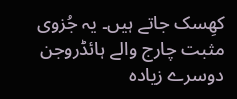کھِسک جاتے ہیں۔ یہ جُزوی مثبت چارج والے ہائڈروجن دوسرے زیادہ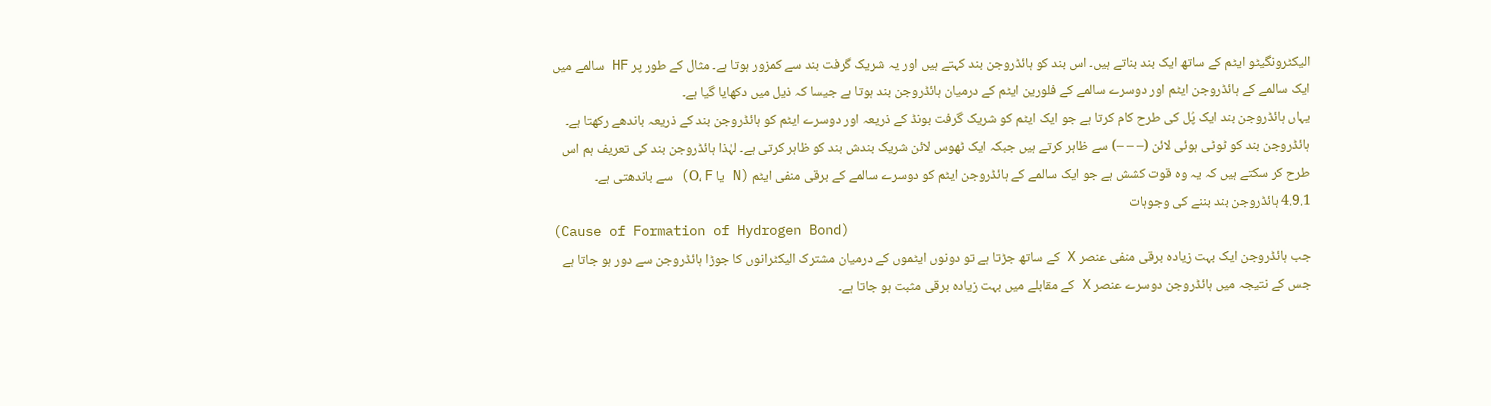الیکٹرونگیٹو ایٹم کے ساتھ ایک بند بناتے ہیں۔ اس بند کو ہائڈروجن بند کہتے ہیں اور یہ شریک گرفت بند سے کمزور ہوتا ہے۔ مثال کے طور پر HF سالمے میں ایک سالمے کے ہائڈروجن ایٹم اور دوسرے سالمے کے فلورین ایٹم کے درمیان ہائڈروجن بند ہوتا ہے جیسا کہ ذیل میں دکھایا گیا ہے۔
یہاں ہائڈروجن بند ایک پُل کی طرح کام کرتا ہے جو ایک ایٹم کو شریک گرفت بونڈ کے ذریعہ اور دوسرے ایٹم کو ہائڈروجن بند کے ذریعہ باندھے رکھتا ہے۔
ہائڈروجن بند کو ٹوٹی ہوئی لائن (– – –) سے ظاہر کرتے ہیں جبکہ ایک ٹھوس لائن شریک بندش بند کو ظاہر کرتی ہے۔ لہٰذا ہائڈروجن بند کی تعریف ہم اس طرح کر سکتے ہیں کہ یہ وہ قوت کشش ہے جو ایک سالمے کے ہائڈروجن ایٹم کو دوسرے سالمے کے برقی منفی ایٹم (N یا O، F) سے باندھتی ہے۔
4.9.1 ہائڈروجن بند بننے کی وجوہات
(Cause of Formation of Hydrogen Bond)
جب ہائڈروجن ایک بہت زیادہ برقی منفی عنصر X کے ساتھ جڑتا ہے تو دونوں ایٹموں کے درمیان مشترک الیکٹرانوں کا جوڑا ہائڈروجن سے دور ہو جاتا ہے جس کے نتیجہ میں ہائڈروجن دوسرے عنصر X کے مقابلے میں بہت زیادہ برقی مثبت ہو جاتا ہے۔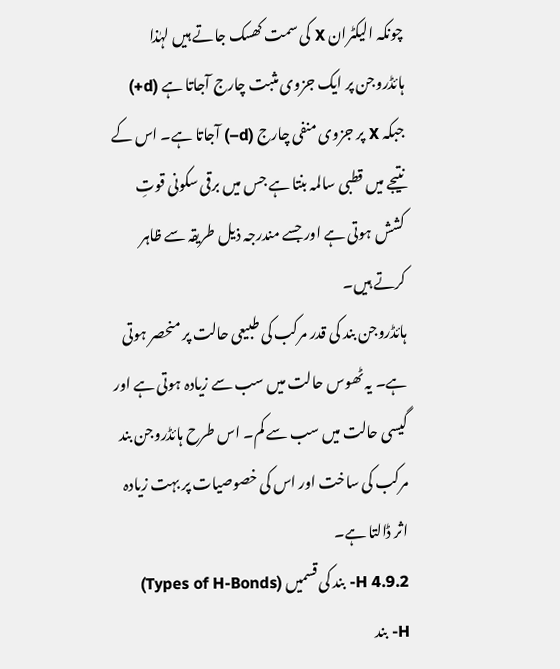چونکہ الیکٹران X کی سمت کھسک جاتے ہیں لہٰذا ہائڈروجن پر ایک جزوی مثبت چارج آجاتا ہے (d+) جبکہ X پر جزوی منفی چارج (d–) آجاتا ہے۔ اس کے نتیجے میں قطبی سالمہ بنتا ہے جس میں برقی سکونی قوتِ کشش ہوتی ہے اور جسے مندرجہ ذیل طریقہ سے ظاہر کرتے ہیں۔
ہائڈروجن بند کی قدر مرکب کی طبیعی حالت پر منحصر ہوتی ہے۔ یہ ٹھوس حالت میں سب سے زیادہ ہوتی ہے اور گیسی حالت میں سب سے کم۔ اس طرح ہائڈروجن بند مرکب کی ساخت اور اس کی خصوصیات پر بہت زیادہ اثر ڈالتا ہے۔
4.9.2 H- بند کی قسمیں (Types of H-Bonds)
H- بند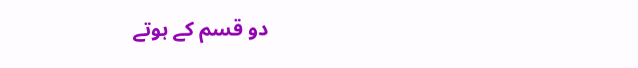دو قسم کے ہوتے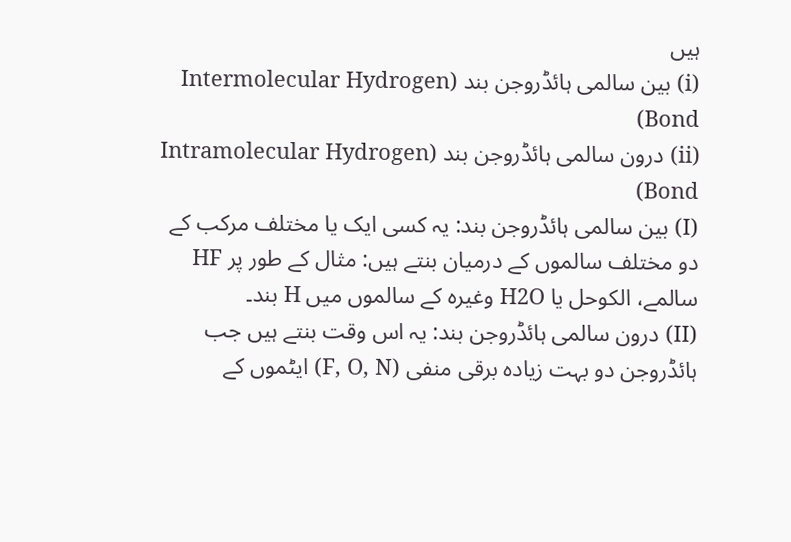ہیں
(i) بین سالمی ہائڈروجن بند (Intermolecular Hydrogen Bond)
(ii) درون سالمی ہائڈروجن بند (Intramolecular Hydrogen Bond)
(I) بین سالمی ہائڈروجن بند: یہ کسی ایک یا مختلف مرکب کے دو مختلف سالموں کے درمیان بنتے ہیں: مثال کے طور پر HF سالمے، الکوحل یا H2O وغیرہ کے سالموں میں H بند۔
(II) درون سالمی ہائڈروجن بند: یہ اس وقت بنتے ہیں جب ہائڈروجن دو بہت زیادہ برقی منفی (F, O, N) ایٹموں کے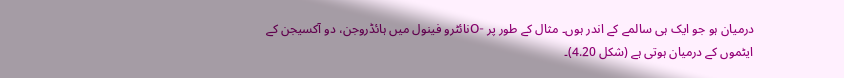درمیان ہو جو ایک ہی سالمے کے اندر ہوں۔ مثال کے طور پر -Oنائٹرو فینول میں ہائڈروجن، دو آکسیجن کے ایٹموں کے درمیان ہوتی ہے (شکل 4.20)۔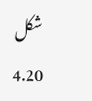شکل 4.20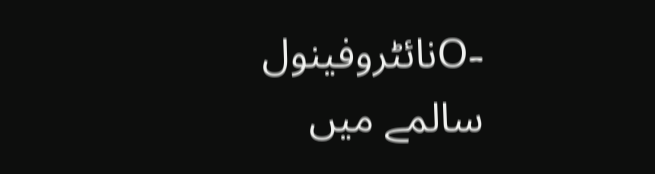-Oنائٹروفینول سالمے میں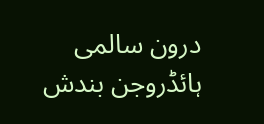درون سالمی ہائڈروجن بندش